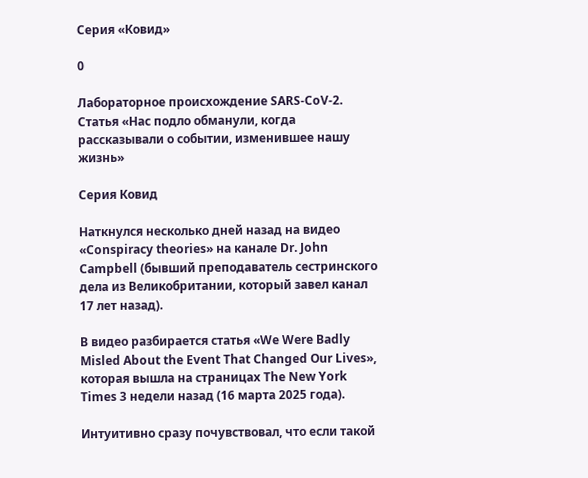Серия «Ковид»

0

Лабораторное происхождение SARS-CoV-2. Статья «Нас подло обманули, когда рассказывали о событии, изменившее нашу жизнь»

Серия Ковид

Наткнулся несколько дней назад на видео «Conspiracy theories» на канале Dr. John Campbell (бывший преподаватель сестринского дела из Великобритании, который завел канал 17 лет назад).

В видео разбирается статья «We Were Badly Misled About the Event That Changed Our Lives», которая вышла на страницах The New York Times 3 недели назад (16 марта 2025 года).

Интуитивно сразу почувствовал, что если такой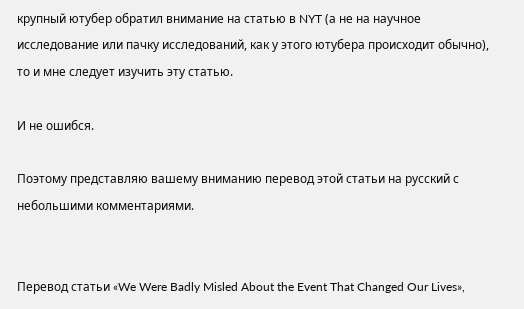крупный ютубер обратил внимание на статью в NYT (а не на научное исследование или пачку исследований, как у этого ютубера происходит обычно), то и мне следует изучить эту статью.

И не ошибся.

Поэтому представляю вашему вниманию перевод этой статьи на русский с небольшими комментариями.


Перевод статьи «We Were Badly Misled About the Event That Changed Our Lives»,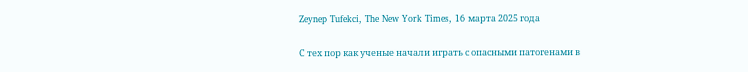Zeynep Tufekci, The New York Times, 16 марта 2025 года

С тех пор как ученые начали играть с опасными патогенами в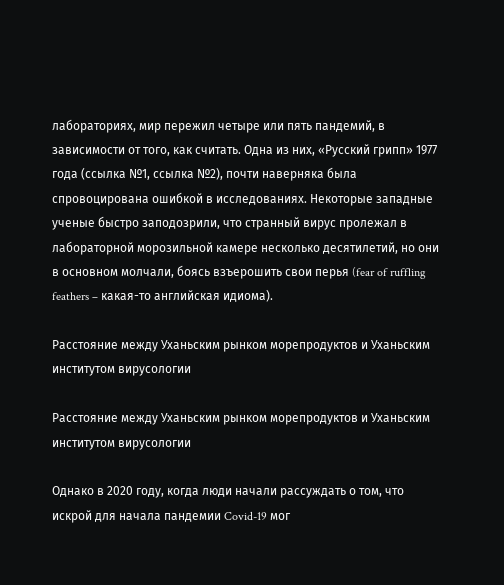лабораториях, мир пережил четыре или пять пандемий, в зависимости от того, как считать. Одна из них, «Русский грипп» 1977 года (ссылка №1, ссылка №2), почти наверняка была спровоцирована ошибкой в исследованиях. Некоторые западные ученые быстро заподозрили, что странный вирус пролежал в лабораторной морозильной камере несколько десятилетий, но они в основном молчали, боясь взъерошить свои перья (fear of ruffling feathers – какая-то английская идиома).

Расстояние между Уханьским рынком морепродуктов и Уханьским институтом вирусологии

Расстояние между Уханьским рынком морепродуктов и Уханьским институтом вирусологии

Однако в 2020 году, когда люди начали рассуждать о том, что искрой для начала пандемии Covid-19 мог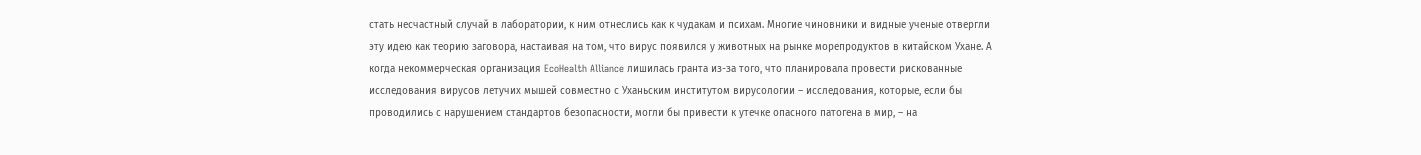стать несчастный случай в лаборатории, к ним отнеслись как к чудакам и психам. Многие чиновники и видные ученые отвергли эту идею как теорию заговора, настаивая на том, что вирус появился у животных на рынке морепродуктов в китайском Ухане. А когда некоммерческая организация EcoHealth Alliance лишилась гранта из-за того, что планировала провести рискованные исследования вирусов летучих мышей совместно с Уханьским институтом вирусологии – исследования, которые, если бы проводились с нарушением стандартов безопасности, могли бы привести к утечке опасного патогена в мир, – на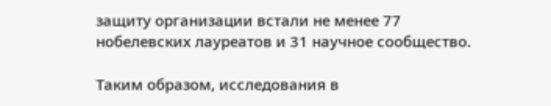защиту организации встали не менее 77 нобелевских лауреатов и 31 научное сообщество.

Таким образом, исследования в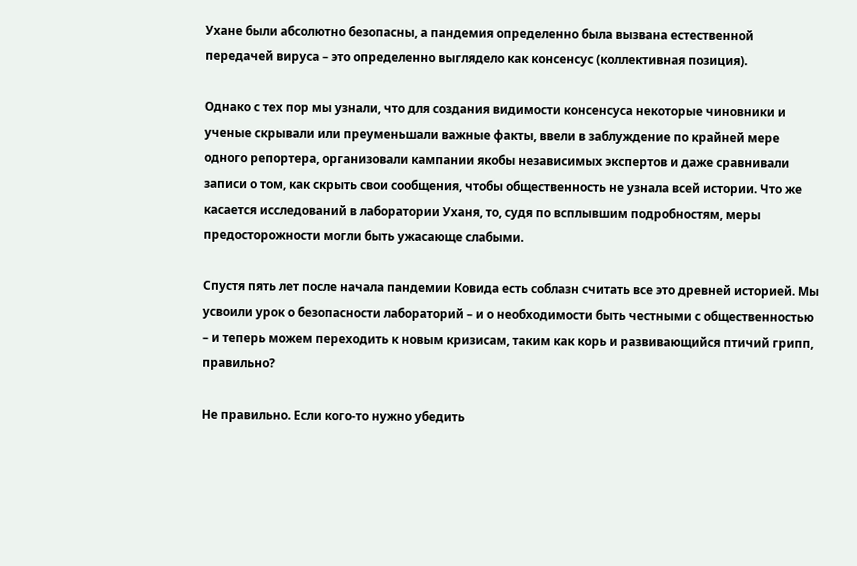Ухане были абсолютно безопасны, а пандемия определенно была вызвана естественной передачей вируса – это определенно выглядело как консенсус (коллективная позиция).

Однако с тех пор мы узнали, что для создания видимости консенсуса некоторые чиновники и ученые скрывали или преуменьшали важные факты, ввели в заблуждение по крайней мере одного репортера, организовали кампании якобы независимых экспертов и даже сравнивали записи о том, как скрыть свои сообщения, чтобы общественность не узнала всей истории. Что же касается исследований в лаборатории Уханя, то, судя по всплывшим подробностям, меры предосторожности могли быть ужасающе слабыми.

Спустя пять лет после начала пандемии Ковида есть соблазн считать все это древней историей. Мы усвоили урок о безопасности лабораторий – и о необходимости быть честными с общественностью – и теперь можем переходить к новым кризисам, таким как корь и развивающийся птичий грипп, правильно?

Не правильно. Если кого-то нужно убедить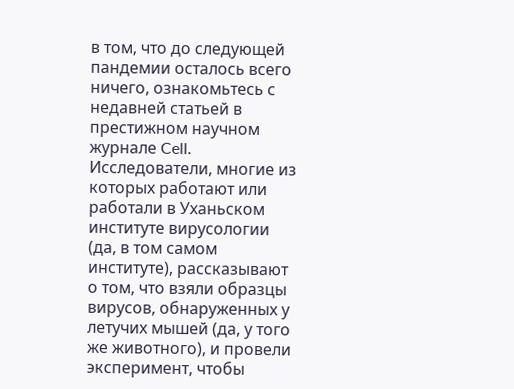в том, что до следующей пандемии осталось всего ничего, ознакомьтесь с недавней статьей в престижном научном журнале Cell. Исследователи, многие из которых работают или работали в Уханьском институте вирусологии (да, в том самом институте), рассказывают о том, что взяли образцы вирусов, обнаруженных у летучих мышей (да, у того же животного), и провели эксперимент, чтобы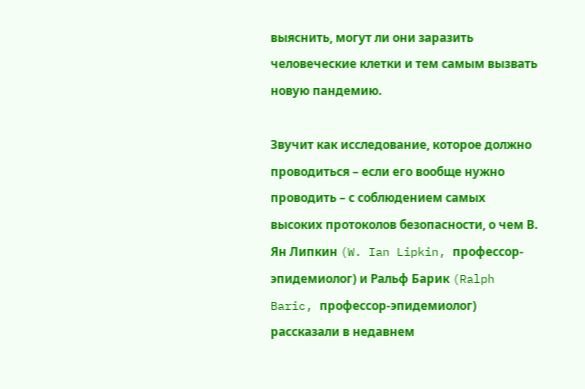выяснить, могут ли они заразить человеческие клетки и тем самым вызвать новую пандемию.

Звучит как исследование, которое должно проводиться – если его вообще нужно проводить – с соблюдением самых высоких протоколов безопасности, о чем В. Ян Липкин (W. Ian Lipkin, профессор-эпидемиолог) и Ральф Барик (Ralph Baric, профессор-эпидемиолог) рассказали в недавнем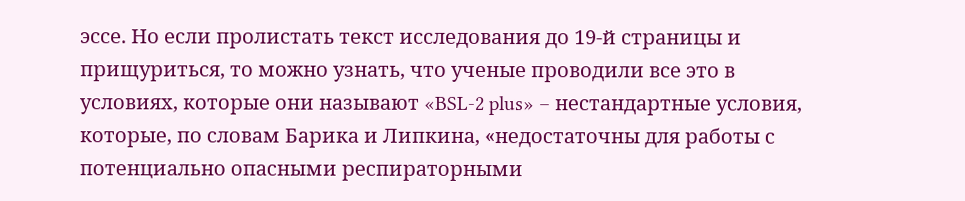эссе. Но если пролистать текст исследования до 19-й страницы и прищуриться, то можно узнать, что ученые проводили все это в условиях, которые они называют «BSL-2 plus» – нестандартные условия, которые, по словам Барика и Липкина, «недостаточны для работы с потенциально опасными респираторными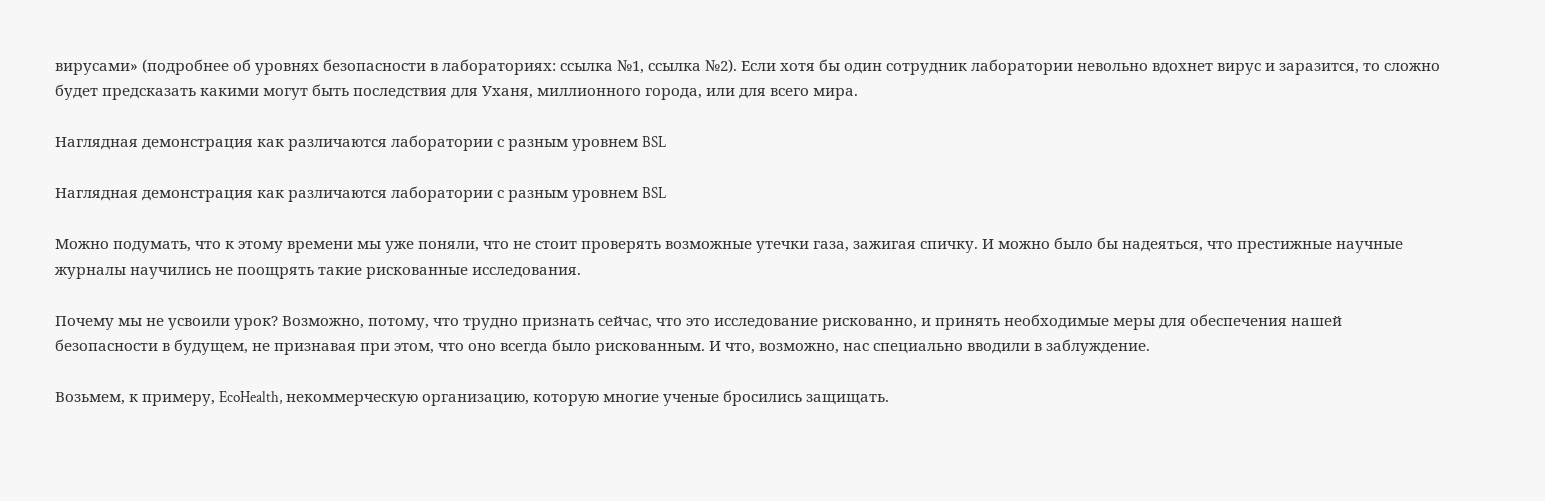вирусами» (подробнее об уровнях безопасности в лабораториях: ссылка №1, ссылка №2). Если хотя бы один сотрудник лаборатории невольно вдохнет вирус и заразится, то сложно будет предсказать какими могут быть последствия для Уханя, миллионного города, или для всего мира.

Наглядная демонстрация как различаются лаборатории с разным уровнем BSL

Наглядная демонстрация как различаются лаборатории с разным уровнем BSL

Можно подумать, что к этому времени мы уже поняли, что не стоит проверять возможные утечки газа, зажигая спичку. И можно было бы надеяться, что престижные научные журналы научились не поощрять такие рискованные исследования.

Почему мы не усвоили урок? Возможно, потому, что трудно признать сейчас, что это исследование рискованно, и принять необходимые меры для обеспечения нашей безопасности в будущем, не признавая при этом, что оно всегда было рискованным. И что, возможно, нас специально вводили в заблуждение.

Возьмем, к примеру, EcoHealth, некоммерческую организацию, которую многие ученые бросились защищать.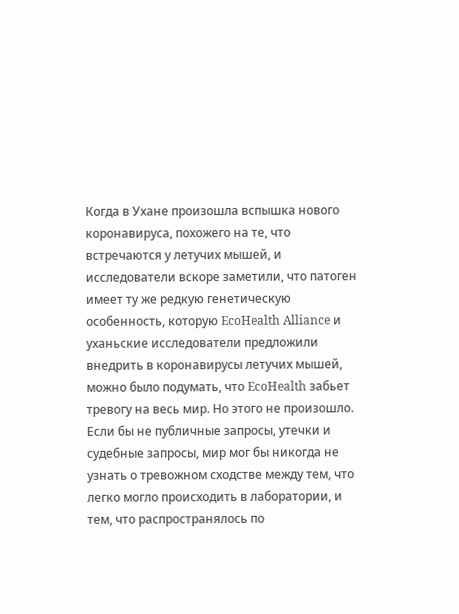Когда в Ухане произошла вспышка нового коронавируса, похожего на те, что встречаются у летучих мышей, и исследователи вскоре заметили, что патоген имеет ту же редкую генетическую особенность, которую EcoHealth Alliance и уханьские исследователи предложили внедрить в коронавирусы летучих мышей, можно было подумать, что EcoHealth забьет тревогу на весь мир. Но этого не произошло. Если бы не публичные запросы, утечки и судебные запросы, мир мог бы никогда не узнать о тревожном сходстве между тем, что легко могло происходить в лаборатории, и тем, что распространялось по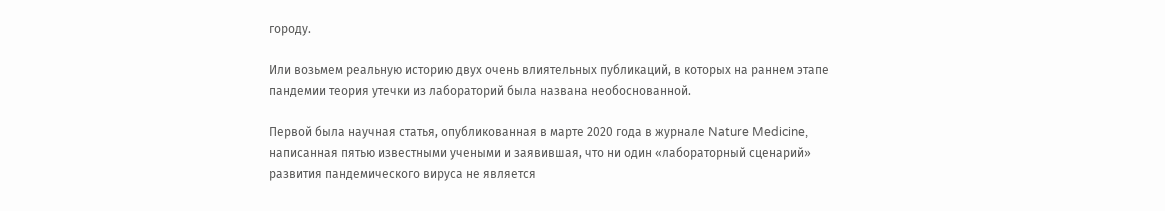городу.

Или возьмем реальную историю двух очень влиятельных публикаций, в которых на раннем этапе пандемии теория утечки из лабораторий была названа необоснованной.

Первой была научная статья, опубликованная в марте 2020 года в журнале Nature Medicine, написанная пятью известными учеными и заявившая, что ни один «лабораторный сценарий» развития пандемического вируса не является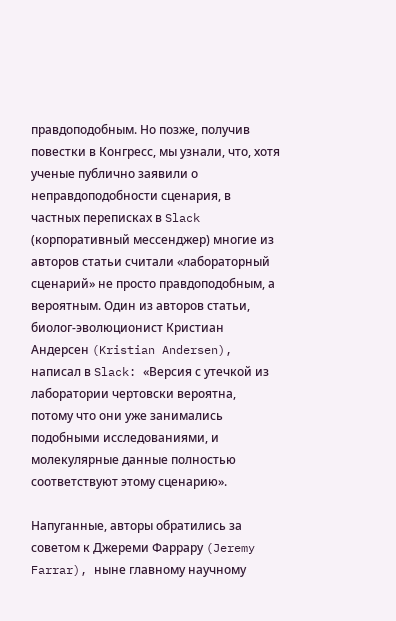правдоподобным. Но позже, получив повестки в Конгресс, мы узнали, что, хотя ученые публично заявили о неправдоподобности сценария, в частных переписках в Slack (корпоративный мессенджер) многие из авторов статьи считали «лабораторный сценарий» не просто правдоподобным, а вероятным. Один из авторов статьи, биолог-эволюционист Кристиан Андерсен (Kristian Andersen), написал в Slack: «Версия с утечкой из лаборатории чертовски вероятна, потому что они уже занимались подобными исследованиями, и молекулярные данные полностью соответствуют этому сценарию».

Напуганные, авторы обратились за советом к Джереми Фаррару (Jeremy Farrar), ныне главному научному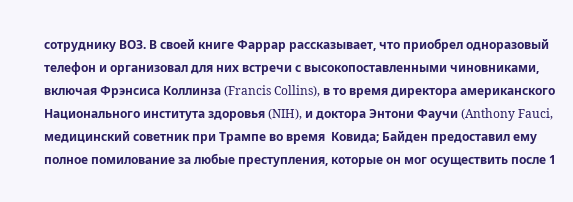сотруднику ВОЗ. В своей книге Фаррар рассказывает, что приобрел одноразовый телефон и организовал для них встречи с высокопоставленными чиновниками, включая Фрэнсиса Коллинза (Francis Collins), в то время директора американского Национального института здоровья (NIH), и доктора Энтони Фаучи (Anthony Fauci, медицинский советник при Трампе во время  Ковида; Байден предоставил ему полное помилование за любые преступления, которые он мог осуществить после 1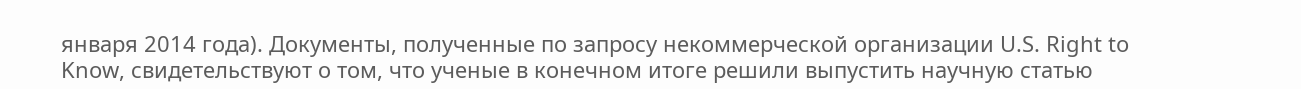января 2014 года). Документы, полученные по запросу некоммерческой организации U.S. Right to Know, свидетельствуют о том, что ученые в конечном итоге решили выпустить научную статью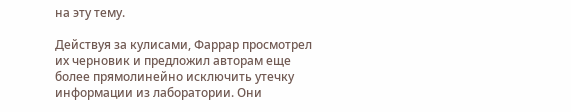на эту тему.

Действуя за кулисами, Фаррар просмотрел их черновик и предложил авторам еще более прямолинейно исключить утечку информации из лаборатории. Они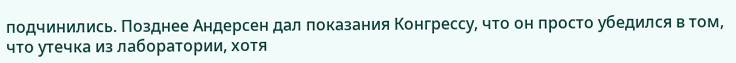подчинились. Позднее Андерсен дал показания Конгрессу, что он просто убедился в том, что утечка из лаборатории, хотя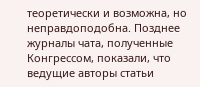теоретически и возможна, но неправдоподобна. Позднее журналы чата, полученные Конгрессом, показали, что ведущие авторы статьи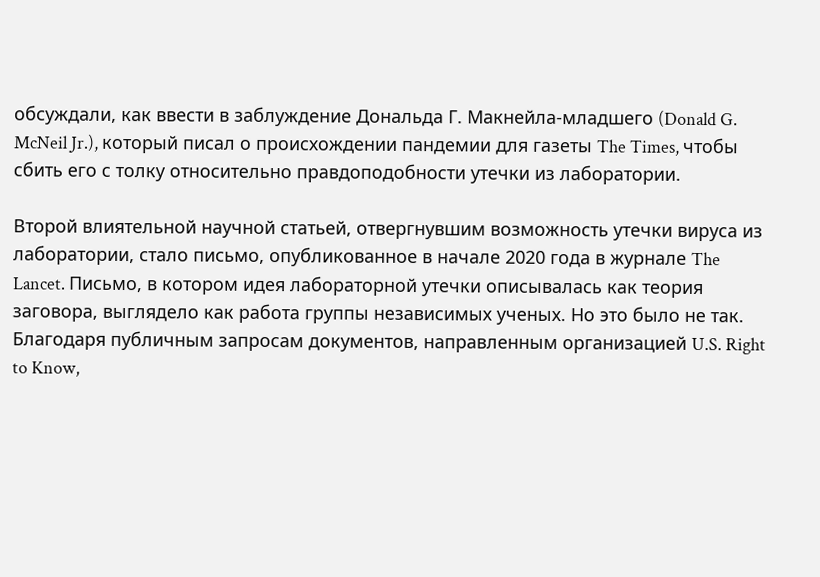обсуждали, как ввести в заблуждение Дональда Г. Макнейла-младшего (Donald G. McNeil Jr.), который писал о происхождении пандемии для газеты The Times, чтобы сбить его с толку относительно правдоподобности утечки из лаборатории.

Второй влиятельной научной статьей, отвергнувшим возможность утечки вируса из лаборатории, стало письмо, опубликованное в начале 2020 года в журнале The Lancet. Письмо, в котором идея лабораторной утечки описывалась как теория заговора, выглядело как работа группы независимых ученых. Но это было не так. Благодаря публичным запросам документов, направленным организацией U.S. Right to Know,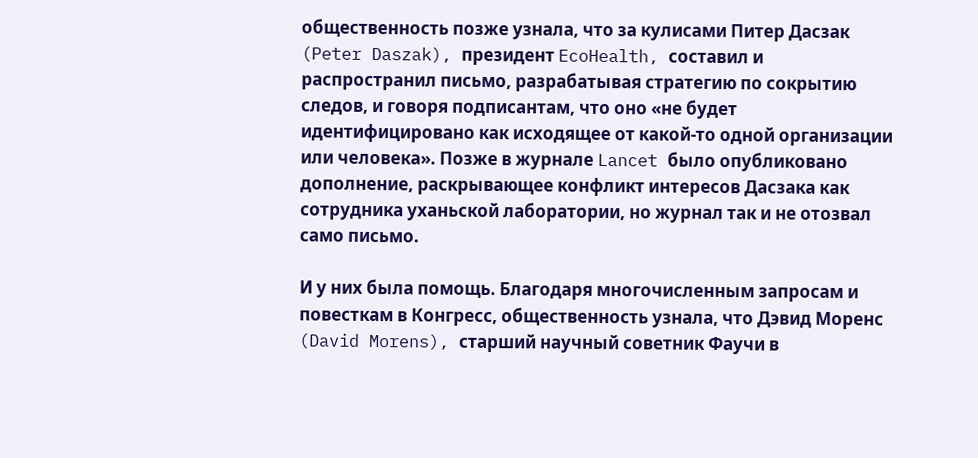общественность позже узнала, что за кулисами Питер Дасзак (Peter Daszak), президент EcoHealth, составил и распространил письмо, разрабатывая стратегию по сокрытию следов, и говоря подписантам, что оно «не будет идентифицировано как исходящее от какой-то одной организации или человека». Позже в журнале Lancet было опубликовано дополнение, раскрывающее конфликт интересов Дасзака как сотрудника уханьской лаборатории, но журнал так и не отозвал само письмо.

И у них была помощь. Благодаря многочисленным запросам и повесткам в Конгресс, общественность узнала, что Дэвид Моренс (David Morens), старший научный советник Фаучи в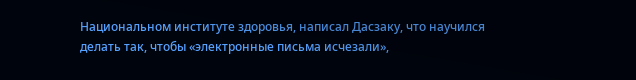Национальном институте здоровья, написал Дасзаку, что научился делать так, чтобы «электронные письма исчезали»,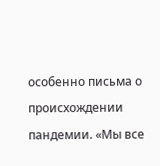особенно письма о происхождении пандемии. «Мы все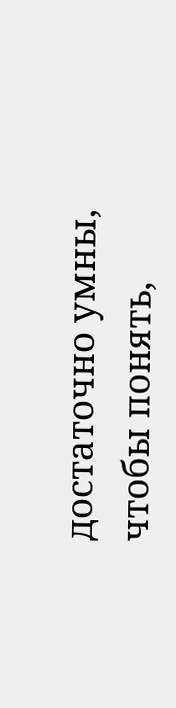достаточно умны, чтобы понять,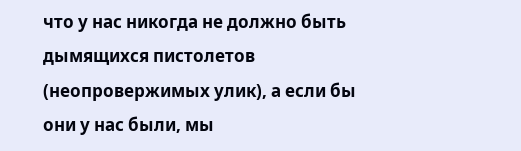что у нас никогда не должно быть дымящихся пистолетов (неопровержимых улик), а если бы они у нас были, мы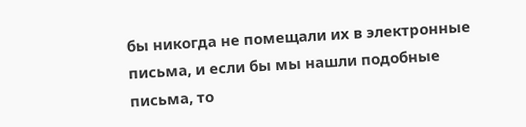бы никогда не помещали их в электронные письма, и если бы мы нашли подобные письма, то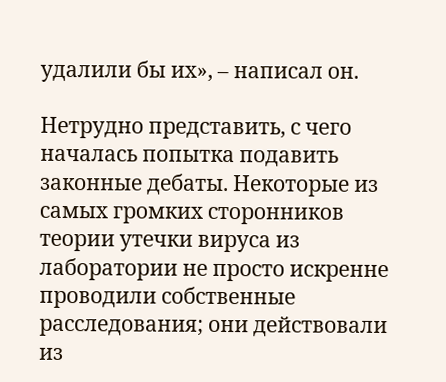удалили бы их», – написал он.

Нетрудно представить, с чего началась попытка подавить законные дебаты. Некоторые из самых громких сторонников теории утечки вируса из лаборатории не просто искренне проводили собственные расследования; они действовали из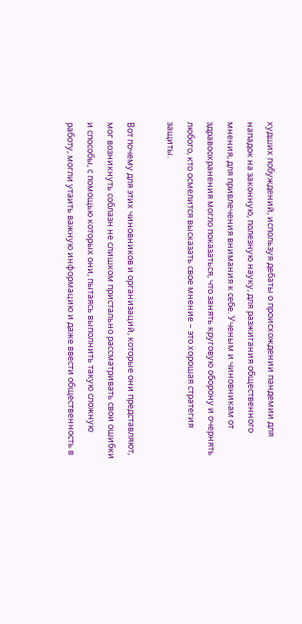худших побуждений, используя дебаты о происхождении пандемии для нападок на законную, полезную науку, для разжигания общественного мнения, для привлечения внимания к себе. Ученым и чиновникам от здравоохранения могло показаться, что занять круговую оборону и очернять любого, кто осмелится высказать свое мнение – это хорошая стратегия защиты.

Вот почему для этих чиновников и организаций, которые они представляют, мог возникнуть соблазн не слишком пристально рассматривать свои ошибки и способы, с помощью которых они, пытаясь выполнить такую сложную работу, могли утаить важную информацию и даже ввести общественность в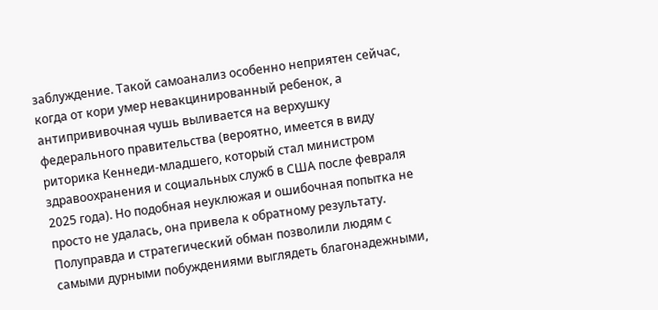заблуждение. Такой самоанализ особенно неприятен сейчас, когда от кори умер невакцинированный ребенок, а антипрививочная чушь выливается на верхушку федерального правительства (вероятно, имеется в виду риторика Кеннеди-младшего, который стал министром здравоохранения и социальных служб в США после февраля 2025 года). Но подобная неуклюжая и ошибочная попытка не просто не удалась, она привела к обратному результату. Полуправда и стратегический обман позволили людям с самыми дурными побуждениями выглядеть благонадежными,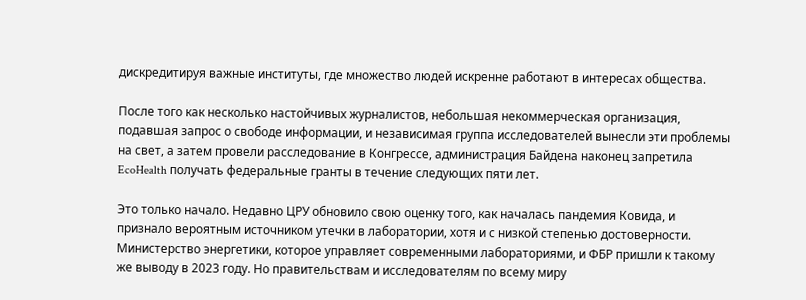дискредитируя важные институты, где множество людей искренне работают в интересах общества.

После того как несколько настойчивых журналистов, небольшая некоммерческая организация, подавшая запрос о свободе информации, и независимая группа исследователей вынесли эти проблемы на свет, а затем провели расследование в Конгрессе, администрация Байдена наконец запретила EcoHealth получать федеральные гранты в течение следующих пяти лет.

Это только начало. Недавно ЦРУ обновило свою оценку того, как началась пандемия Ковида, и признало вероятным источником утечки в лаборатории, хотя и с низкой степенью достоверности. Министерство энергетики, которое управляет современными лабораториями, и ФБР пришли к такому же выводу в 2023 году. Но правительствам и исследователям по всему миру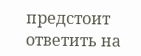предстоит ответить на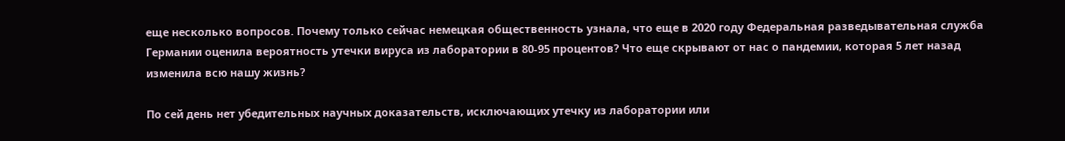еще несколько вопросов. Почему только сейчас немецкая общественность узнала, что еще в 2020 году Федеральная разведывательная служба Германии оценила вероятность утечки вируса из лаборатории в 80-95 процентов? Что еще скрывают от нас о пандемии, которая 5 лет назад изменила всю нашу жизнь?

По сей день нет убедительных научных доказательств, исключающих утечку из лаборатории или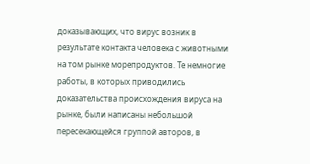доказывающих, что вирус возник в результате контакта человека с животными на том рынке морепродуктов. Те немногие работы, в которых приводились доказательства происхождения вируса на рынке, были написаны небольшой пересекающейся группой авторов, в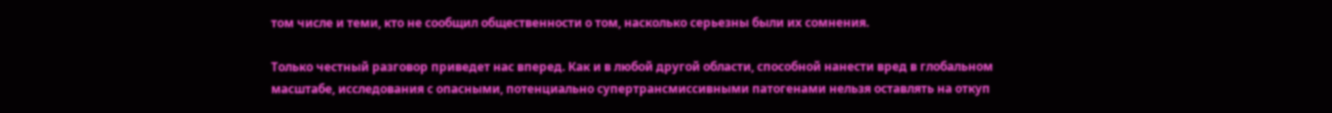том числе и теми, кто не сообщил общественности о том, насколько серьезны были их сомнения.

Только честный разговор приведет нас вперед. Как и в любой другой области, способной нанести вред в глобальном масштабе, исследования с опасными, потенциально супертрансмиссивными патогенами нельзя оставлять на откуп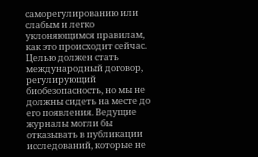саморегулированию или слабым и легко уклоняющимся правилам, как это происходит сейчас. Целью должен стать международный договор, регулирующий биобезопасность, но мы не должны сидеть на месте до его появления. Ведущие журналы могли бы отказывать в публикации исследований, которые не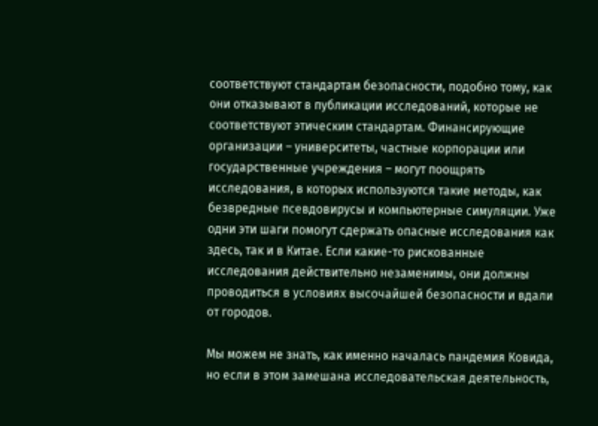соответствуют стандартам безопасности, подобно тому, как они отказывают в публикации исследований, которые не соответствуют этическим стандартам. Финансирующие организации – университеты, частные корпорации или государственные учреждения – могут поощрять исследования, в которых используются такие методы, как безвредные псевдовирусы и компьютерные симуляции. Уже одни эти шаги помогут сдержать опасные исследования как здесь, так и в Китае. Если какие-то рискованные исследования действительно незаменимы, они должны проводиться в условиях высочайшей безопасности и вдали от городов.

Мы можем не знать, как именно началась пандемия Ковида, но если в этом замешана исследовательская деятельность,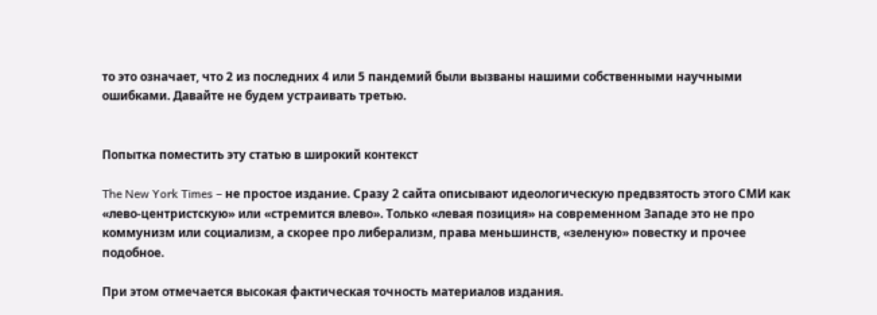то это означает, что 2 из последних 4 или 5 пандемий были вызваны нашими собственными научными ошибками. Давайте не будем устраивать третью.


Попытка поместить эту статью в широкий контекст

The New York Times – не простое издание. Сразу 2 сайта описывают идеологическую предвзятость этого СМИ как «лево-центристскую» или «стремится влево». Только «левая позиция» на современном Западе это не про коммунизм или социализм, а скорее про либерализм, права меньшинств, «зеленую» повестку и прочее подобное.

При этом отмечается высокая фактическая точность материалов издания.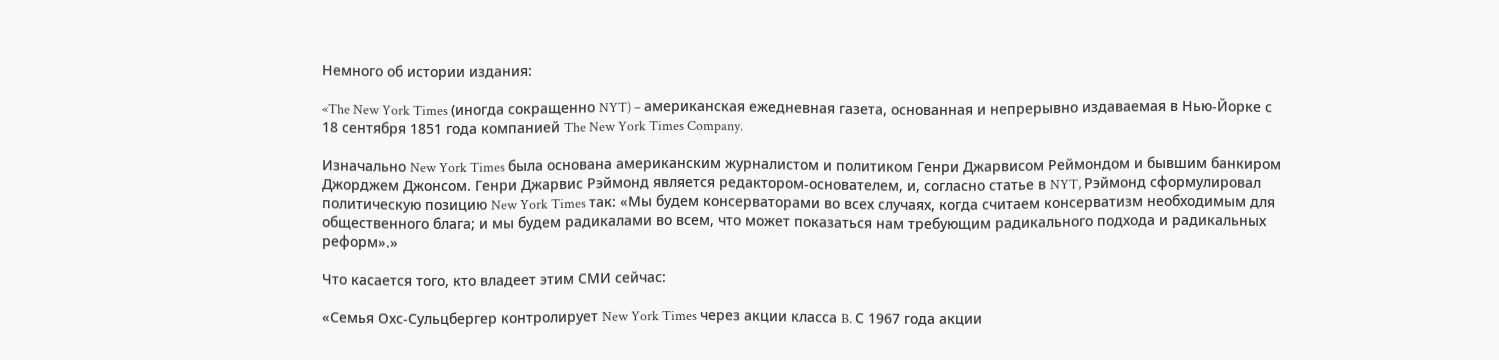Немного об истории издания:

«The New York Times (иногда сокращенно NYT) – американская ежедневная газета, основанная и непрерывно издаваемая в Нью-Йорке с 18 сентября 1851 года компанией The New York Times Company.

Изначально New York Times была основана американским журналистом и политиком Генри Джарвисом Реймондом и бывшим банкиром Джорджем Джонсом. Генри Джарвис Рэймонд является редактором-основателем, и, согласно статье в NYT, Рэймонд сформулировал политическую позицию New York Times так: «Мы будем консерваторами во всех случаях, когда считаем консерватизм необходимым для общественного блага; и мы будем радикалами во всем, что может показаться нам требующим радикального подхода и радикальных реформ».»

Что касается того, кто владеет этим СМИ сейчас:

«Семья Охс-Сульцбергер контролирует New York Times через акции класса B. С 1967 года акции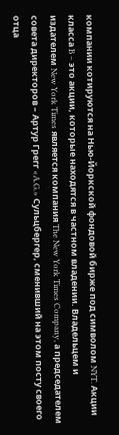компании котируются на Нью-Йоркской фондовой бирже под символом NYT. Акции класса B – это акции, которые находятся в частном владении. Владельцем и издателем New York Times является компания The New York Times Company, а председателем совета директоров – Артур Грегг «A.G.» Сульцбергер, сменивший на этом посту своего отца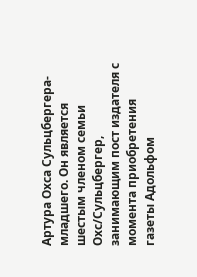Артура Охса Сульцбергера-младшего. Он является шестым членом семьи Охс/Сульцбергер, занимающим пост издателя с момента приобретения газеты Адольфом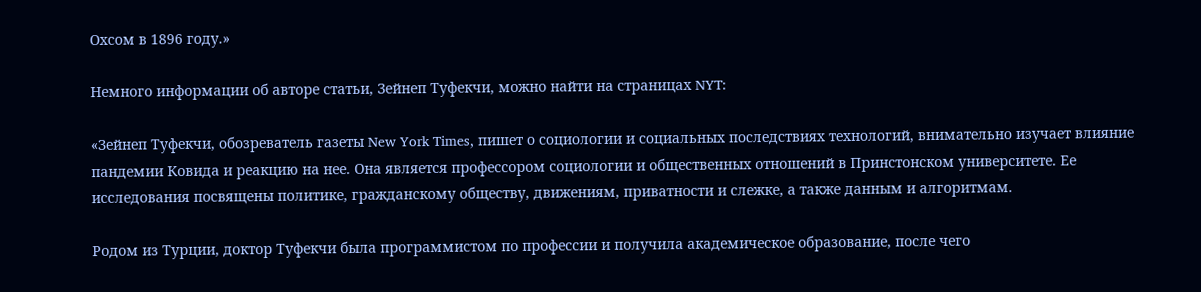Охсом в 1896 году.»

Немного информации об авторе статьи, Зейнеп Туфекчи, можно найти на страницах NYT:

«Зейнеп Туфекчи, обозреватель газеты New York Times, пишет о социологии и социальных последствиях технологий, внимательно изучает влияние пандемии Ковида и реакцию на нее. Она является профессором социологии и общественных отношений в Принстонском университете. Ее исследования посвящены политике, гражданскому обществу, движениям, приватности и слежке, а также данным и алгоритмам.

Родом из Турции, доктор Туфекчи была программистом по профессии и получила академическое образование, после чего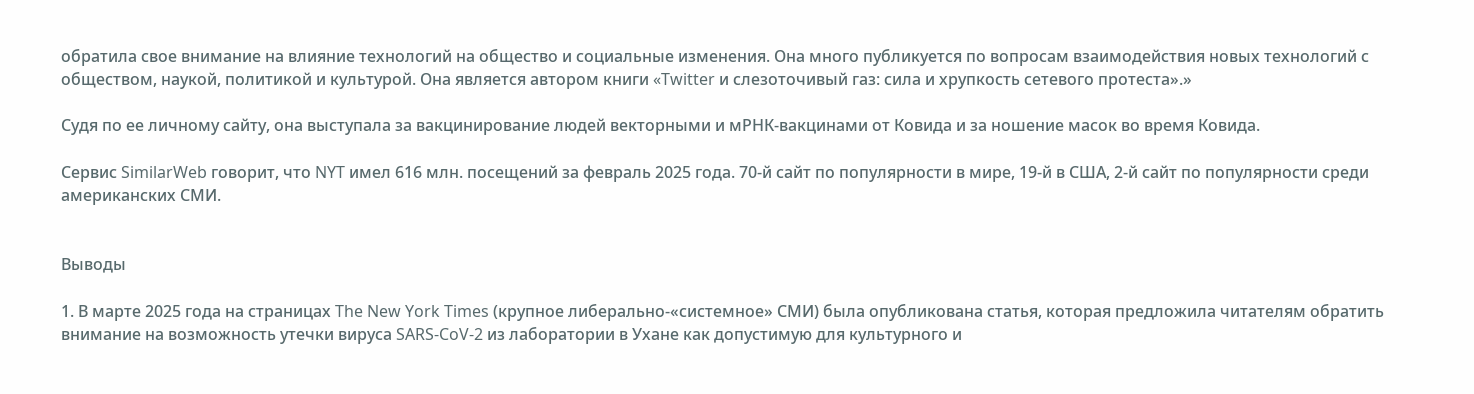обратила свое внимание на влияние технологий на общество и социальные изменения. Она много публикуется по вопросам взаимодействия новых технологий с обществом, наукой, политикой и культурой. Она является автором книги «Twitter и слезоточивый газ: сила и хрупкость сетевого протеста».»

Судя по ее личному сайту, она выступала за вакцинирование людей векторными и мРНК-вакцинами от Ковида и за ношение масок во время Ковида.

Сервис SimilarWeb говорит, что NYT имел 616 млн. посещений за февраль 2025 года. 70-й сайт по популярности в мире, 19-й в США, 2-й сайт по популярности среди американских СМИ.


Выводы

1. В марте 2025 года на страницах The New York Times (крупное либерально-«системное» СМИ) была опубликована статья, которая предложила читателям обратить внимание на возможность утечки вируса SARS-CoV-2 из лаборатории в Ухане как допустимую для культурного и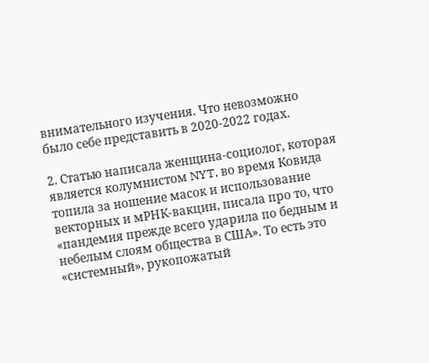внимательного изучения. Что невозможно было себе представить в 2020-2022 годах.

2. Статью написала женщина-социолог, которая является колумнистом NYT, во время Ковида топила за ношение масок и использование векторных и мРНК-вакцин, писала про то, что «пандемия прежде всего ударила по бедным и небелым слоям общества в США». То есть это «системный», рукопожатый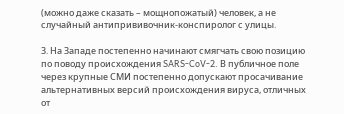(можно даже сказать – мощнопожатый) человек, а не случайный антипрививочник-конспиролог с улицы.

3. На Западе постепенно начинают смягчать свою позицию по поводу происхождения SARS-CoV-2. В публичное поле через крупные СМИ постепенно допускают просачивание альтернативных версий происхождения вируса, отличных от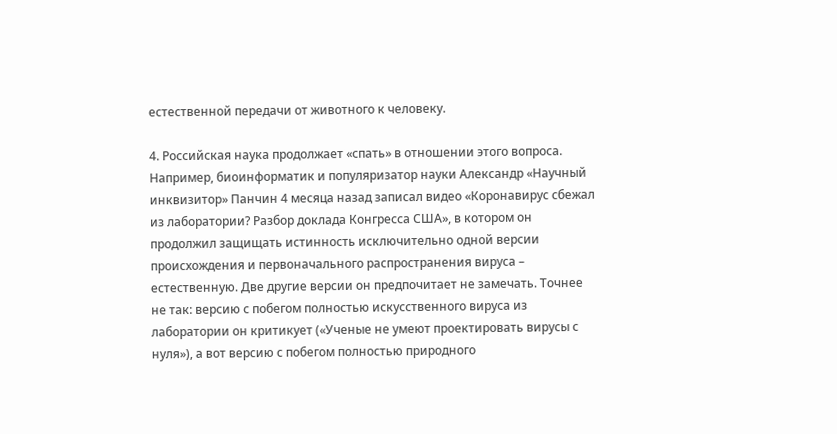естественной передачи от животного к человеку.

4. Российская наука продолжает «спать» в отношении этого вопроса. Например, биоинформатик и популяризатор науки Александр «Научный инквизитор» Панчин 4 месяца назад записал видео «Коронавирус сбежал из лаборатории? Разбор доклада Конгресса США», в котором он продолжил защищать истинность исключительно одной версии происхождения и первоначального распространения вируса – естественную. Две другие версии он предпочитает не замечать. Точнее не так: версию с побегом полностью искусственного вируса из лаборатории он критикует («Ученые не умеют проектировать вирусы с нуля»), а вот версию с побегом полностью природного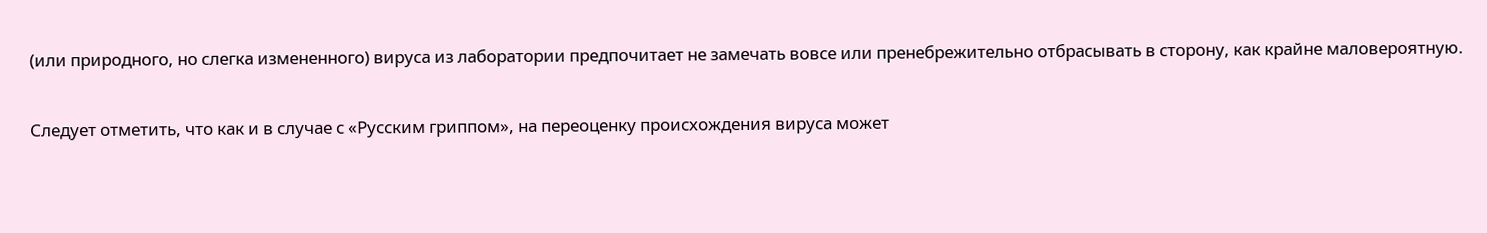(или природного, но слегка измененного) вируса из лаборатории предпочитает не замечать вовсе или пренебрежительно отбрасывать в сторону, как крайне маловероятную.

Следует отметить, что как и в случае с «Русским гриппом», на переоценку происхождения вируса может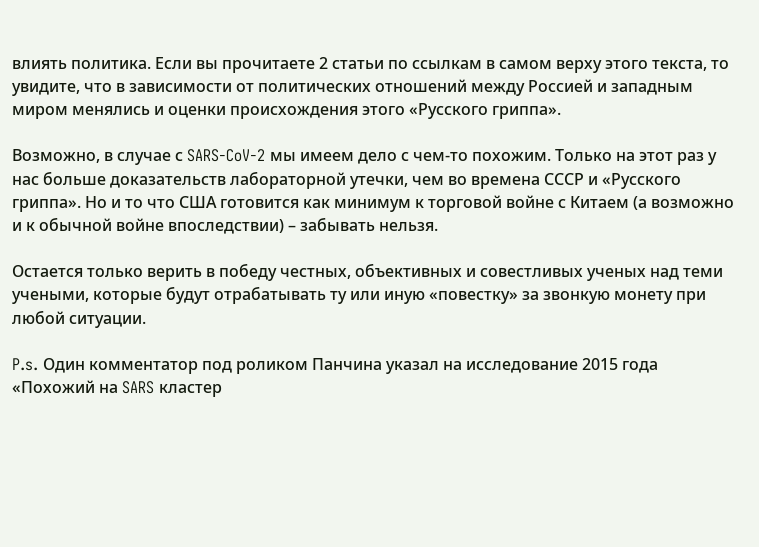влиять политика. Если вы прочитаете 2 статьи по ссылкам в самом верху этого текста, то увидите, что в зависимости от политических отношений между Россией и западным миром менялись и оценки происхождения этого «Русского гриппа».

Возможно, в случае с SARS-CoV-2 мы имеем дело с чем-то похожим. Только на этот раз у нас больше доказательств лабораторной утечки, чем во времена СССР и «Русского гриппа». Но и то что США готовится как минимум к торговой войне с Китаем (а возможно и к обычной войне впоследствии) – забывать нельзя.

Остается только верить в победу честных, объективных и совестливых ученых над теми учеными, которые будут отрабатывать ту или иную «повестку» за звонкую монету при любой ситуации.

P.s. Один комментатор под роликом Панчина указал на исследование 2015 года «Похожий на SARS кластер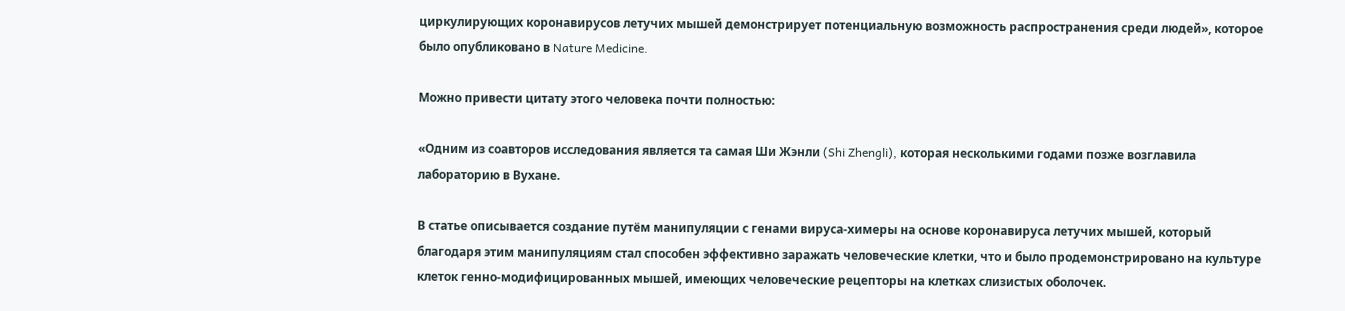циркулирующих коронавирусов летучих мышей демонстрирует потенциальную возможность распространения среди людей», которое было опубликовано в Nature Medicine.

Можно привести цитату этого человека почти полностью:

«Одним из соавторов исследования является та самая Ши Жэнли (Shi Zhengli), которая несколькими годами позже возглавила лабораторию в Вухане.

В статье описывается создание путём манипуляции с генами вируса-химеры на основе коронавируса летучих мышей, который благодаря этим манипуляциям стал способен эффективно заражать человеческие клетки, что и было продемонстрировано на культуре клеток генно-модифицированных мышей, имеющих человеческие рецепторы на клетках слизистых оболочек.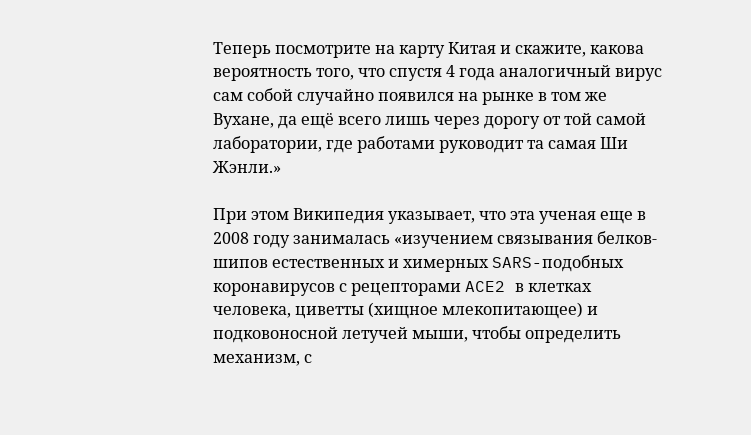Теперь посмотрите на карту Китая и скажите, какова вероятность того, что спустя 4 года аналогичный вирус сам собой случайно появился на рынке в том же Вухане, да ещё всего лишь через дорогу от той самой лаборатории, где работами руководит та самая Ши Жэнли.»

При этом Википедия указывает, что эта ученая еще в 2008 году занималась «изучением связывания белков-шипов естественных и химерных SARS-подобных коронавирусов с рецепторами ACE2 в клетках человека, циветты (хищное млекопитающее) и подковоносной летучей мыши, чтобы определить механизм, с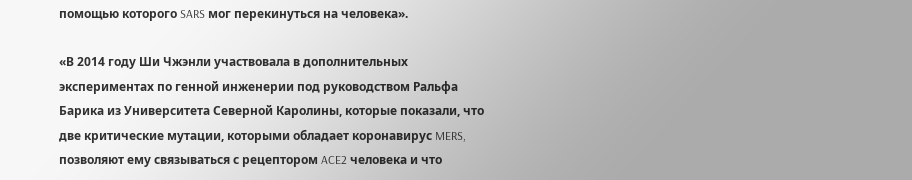помощью которого SARS мог перекинуться на человека».

«В 2014 году Ши Чжэнли участвовала в дополнительных экспериментах по генной инженерии под руководством Ральфа Барика из Университета Северной Каролины, которые показали, что две критические мутации, которыми обладает коронавирус MERS, позволяют ему связываться с рецептором ACE2 человека и что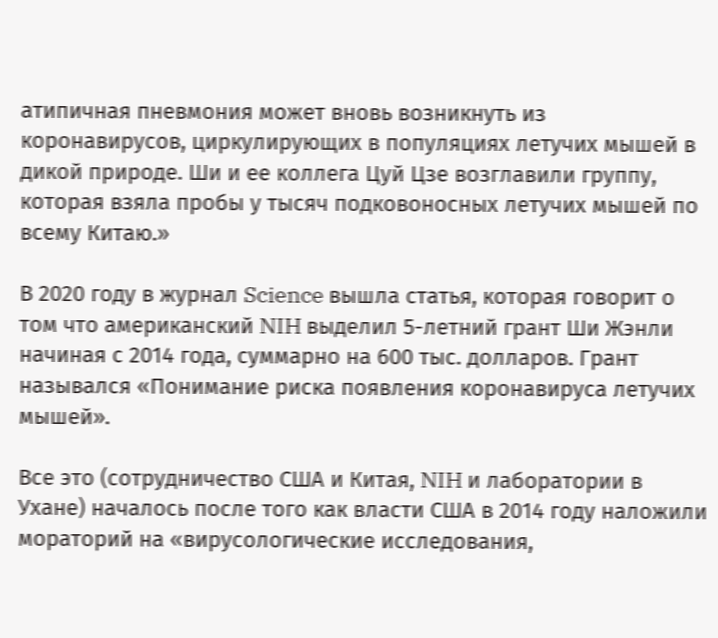атипичная пневмония может вновь возникнуть из коронавирусов, циркулирующих в популяциях летучих мышей в дикой природе. Ши и ее коллега Цуй Цзе возглавили группу, которая взяла пробы у тысяч подковоносных летучих мышей по всему Китаю.»

В 2020 году в журнал Science вышла статья, которая говорит о том что американский NIH выделил 5-летний грант Ши Жэнли начиная с 2014 года, суммарно на 600 тыс. долларов. Грант назывался «Понимание риска появления коронавируса летучих мышей».

Все это (сотрудничество США и Китая, NIH и лаборатории в Ухане) началось после того как власти США в 2014 году наложили мораторий на «вирусологические исследования,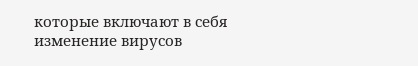которые включают в себя изменение вирусов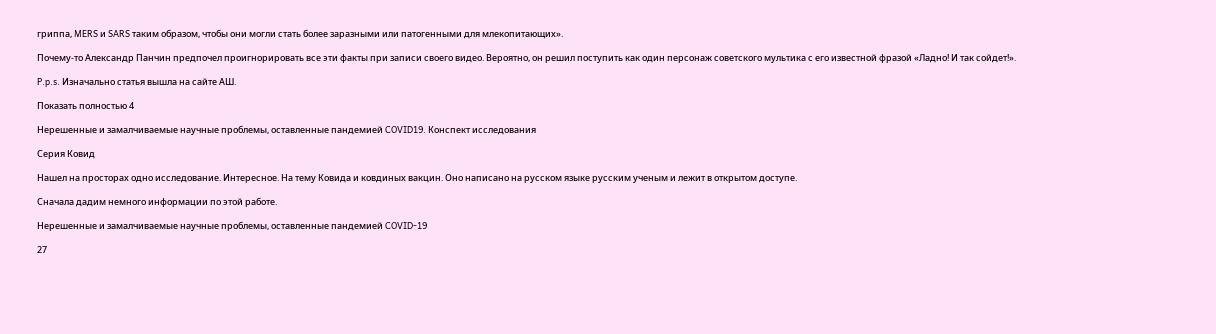гриппа, MERS и SARS таким образом, чтобы они могли стать более заразными или патогенными для млекопитающих».

Почему-то Александр Панчин предпочел проигнорировать все эти факты при записи своего видео. Вероятно, он решил поступить как один персонаж советского мультика с его известной фразой «Ладно! И так сойдет!».

P.p.s. Изначально статья вышла на сайте АШ.

Показать полностью 4

Нерешенные и замалчиваемые научные проблемы, оставленные пандемией COVID19. Конспект исследования

Серия Ковид

Нашел на просторах одно исследование. Интересное. На тему Ковида и ковдиных вакцин. Оно написано на русском языке русским ученым и лежит в открытом доступе.

Сначала дадим немного информации по этой работе.

Нерешенные и замалчиваемые научные проблемы, оставленные пандемией COVID‐19

27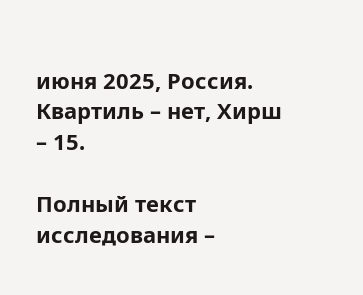июня 2025, Россия. Квартиль – нет, Хирш – 15.

Полный текст исследования –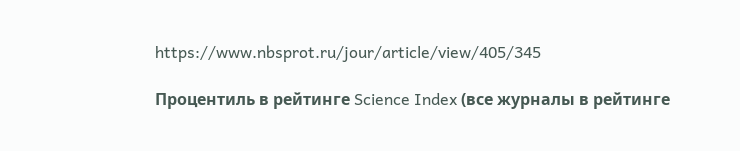https://www.nbsprot.ru/jour/article/view/405/345

Процентиль в рейтинге Science Index (все журналы в рейтинге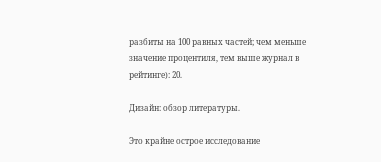разбиты на 100 равных частей; чем меньше значение процентиля, тем выше журнал в рейтинге): 20.

Дизайн: обзор литературы.

Это крайне острое исследование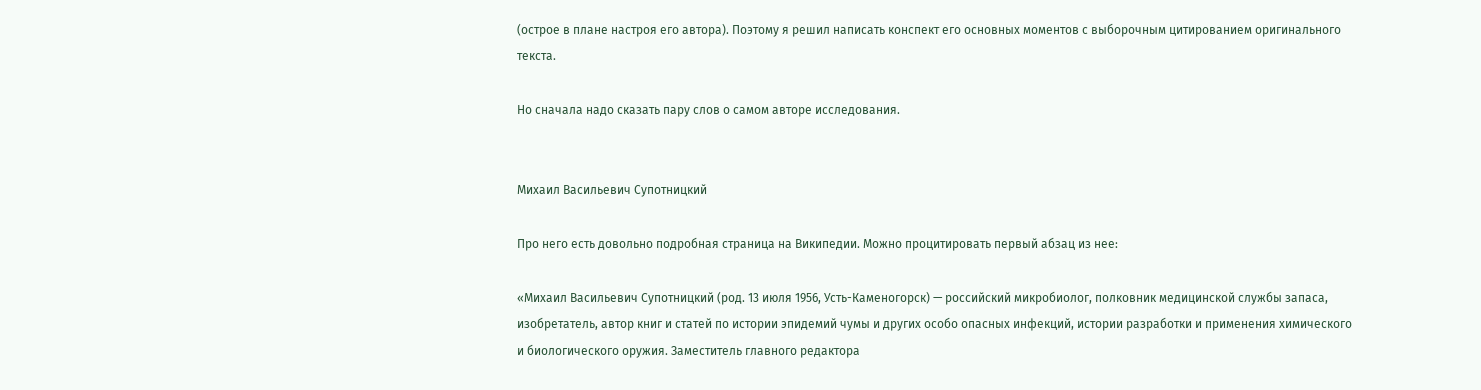(острое в плане настроя его автора). Поэтому я решил написать конспект его основных моментов с выборочным цитированием оригинального текста.

Но сначала надо сказать пару слов о самом авторе исследования.


Михаил Васильевич Супотницкий

Про него есть довольно подробная страница на Википедии. Можно процитировать первый абзац из нее:

«Михаил Васильевич Супотницкий (род. 13 июля 1956, Усть-Каменогорск) — российский микробиолог, полковник медицинской службы запаса, изобретатель, автор книг и статей по истории эпидемий чумы и других особо опасных инфекций, истории разработки и применения химического и биологического оружия. Заместитель главного редактора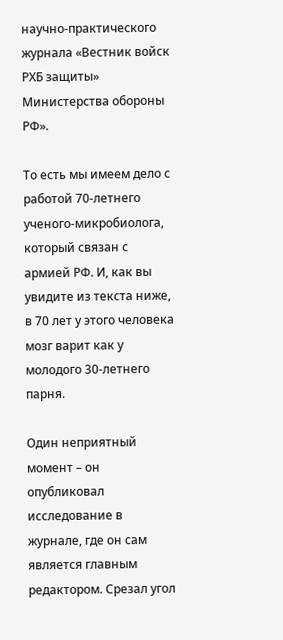научно-практического журнала «Вестник войск РХБ защиты» Министерства обороны РФ».

То есть мы имеем дело с работой 70-летнего ученого-микробиолога, который связан с армией РФ. И, как вы увидите из текста ниже, в 70 лет у этого человека мозг варит как у молодого 30-летнего парня.

Один неприятный момент – он опубликовал исследование в журнале, где он сам является главным редактором. Срезал угол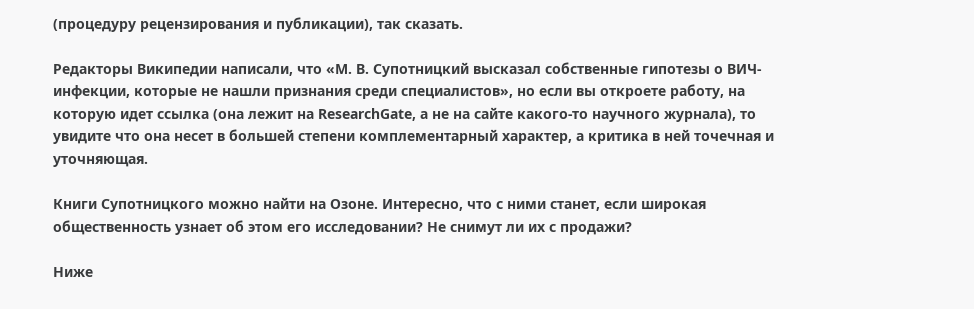(процедуру рецензирования и публикации), так сказать.

Редакторы Википедии написали, что «М. В. Супотницкий высказал собственные гипотезы о ВИЧ-инфекции, которые не нашли признания среди специалистов», но если вы откроете работу, на которую идет ссылка (она лежит на ResearchGate, а не на сайте какого-то научного журнала), то увидите что она несет в большей степени комплементарный характер, а критика в ней точечная и уточняющая.

Книги Супотницкого можно найти на Озоне. Интересно, что с ними станет, если широкая общественность узнает об этом его исследовании? Не снимут ли их с продажи?

Ниже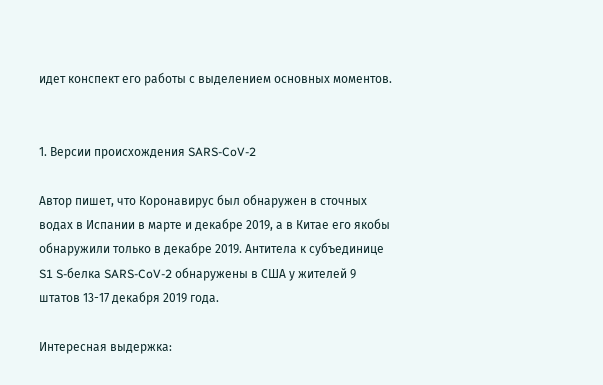идет конспект его работы с выделением основных моментов.


1. Версии происхождения SARS-CoV-2

Автор пишет, что Коронавирус был обнаружен в сточных водах в Испании в марте и декабре 2019, а в Китае его якобы обнаружили только в декабре 2019. Антитела к субъединице S1 S-белка SARS-CoV-2 обнаружены в США у жителей 9 штатов 13-17 декабря 2019 года.

Интересная выдержка: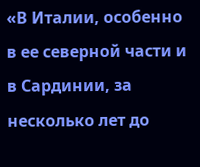«В Италии, особенно в ее северной части и в Сардинии, за несколько лет до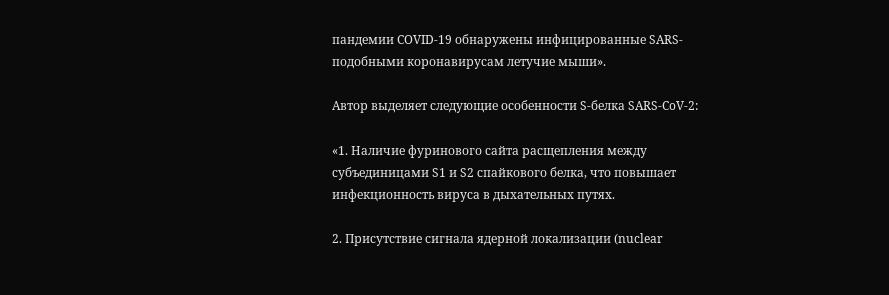пандемии COVID-19 обнаружены инфицированные SARS-подобными коронавирусам летучие мыши».

Автор выделяет следующие особенности S-белка SARS-CoV-2:

«1. Наличие фуринового сайта расщепления между субъединицами S1 и S2 спайкового белка, что повышает инфекционность вируса в дыхательных путях.

2. Присутствие сигнала ядерной локализации (nuclear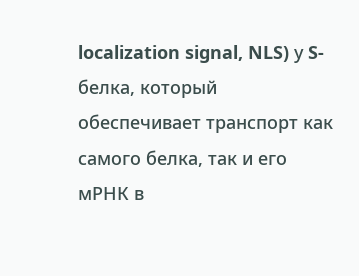localization signal, NLS) у S-белка, который обеспечивает транспорт как самого белка, так и его мРНК в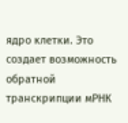ядро клетки. Это создает возможность обратной транскрипции мРНК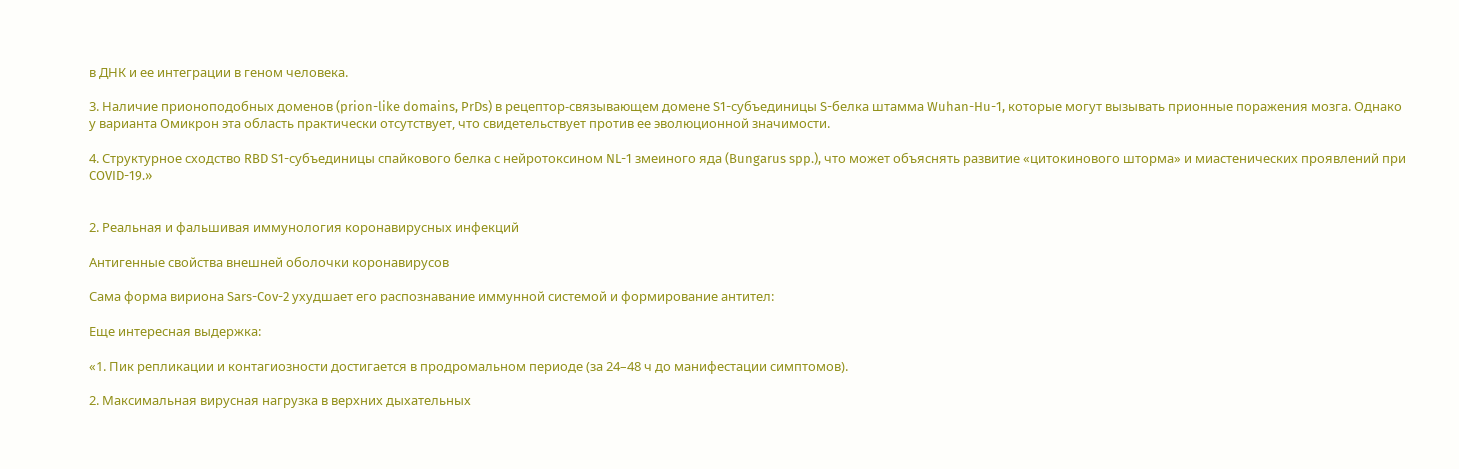в ДНК и ее интеграции в геном человека.

3. Наличие прионоподобных доменов (prion-like domains, PrDs) в рецептор-связывающем домене S1-субъединицы S-белка штамма Wuhan-Hu-1, которые могут вызывать прионные поражения мозга. Однако у варианта Омикрон эта область практически отсутствует, что свидетельствует против ее эволюционной значимости.

4. Структурное сходство RBD S1-субъединицы спайкового белка с нейротоксином NL-1 змеиного яда (Bungarus spp.), что может объяснять развитие «цитокинового шторма» и миастенических проявлений при COVID-19.»


2. Реальная и фальшивая иммунология коронавирусных инфекций

Антигенные свойства внешней оболочки коронавирусов

Сама форма вириона Sars-Cov-2 ухудшает его распознавание иммунной системой и формирование антител:

Еще интересная выдержка:

«1. Пик репликации и контагиозности достигается в продромальном периоде (за 24–48 ч до манифестации симптомов).

2. Максимальная вирусная нагрузка в верхних дыхательных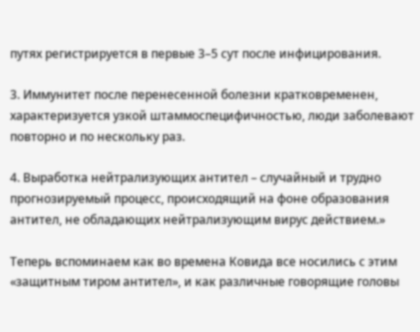путях регистрируется в первые 3–5 сут после инфицирования.

3. Иммунитет после перенесенной болезни кратковременен, характеризуется узкой штаммоспецифичностью, люди заболевают повторно и по нескольку раз.

4. Выработка нейтрализующих антител – случайный и трудно прогнозируемый процесс, происходящий на фоне образования антител, не обладающих нейтрализующим вирус действием.»

Теперь вспоминаем как во времена Ковида все носились с этим «защитным тиром антител», и как различные говорящие головы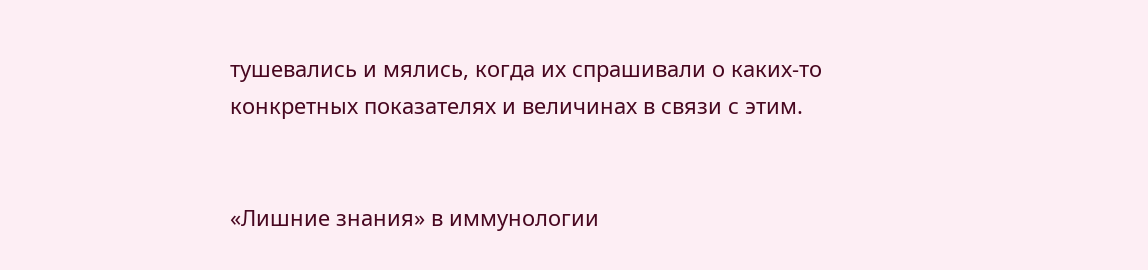тушевались и мялись, когда их спрашивали о каких-то конкретных показателях и величинах в связи с этим.


«Лишние знания» в иммунологии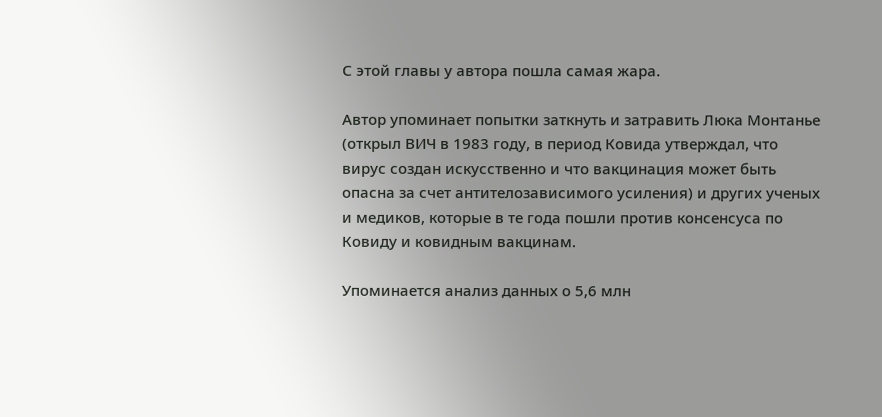С этой главы у автора пошла самая жара.

Автор упоминает попытки заткнуть и затравить Люка Монтанье (открыл ВИЧ в 1983 году, в период Ковида утверждал, что вирус создан искусственно и что вакцинация может быть опасна за счет антителозависимого усиления) и других ученых и медиков, которые в те года пошли против консенсуса по Ковиду и ковидным вакцинам.

Упоминается анализ данных о 5,6 млн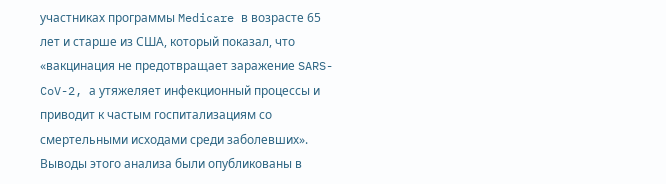участниках программы Medicare в возрасте 65 лет и старше из США, который показал, что «вакцинация не предотвращает заражение SARS-CoV-2, а утяжеляет инфекционный процессы и приводит к частым госпитализациям со смертельными исходами среди заболевших». Выводы этого анализа были опубликованы в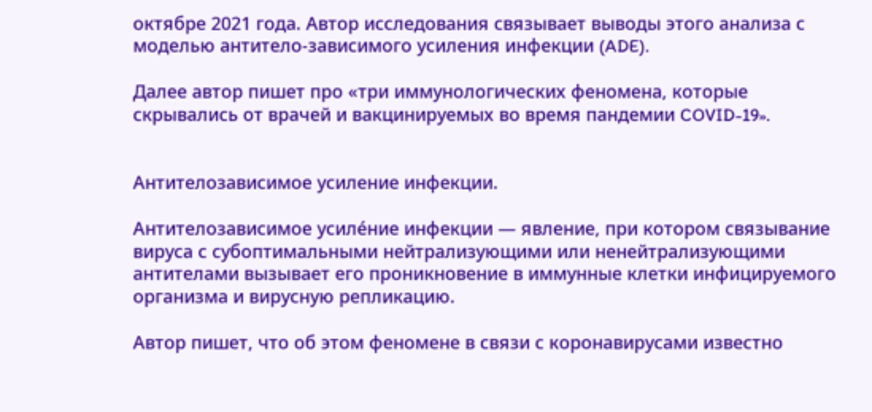октябре 2021 года. Автор исследования связывает выводы этого анализа с моделью антитело-зависимого усиления инфекции (ADE).

Далее автор пишет про «три иммунологических феномена, которые скрывались от врачей и вакцинируемых во время пандемии COVID-19».


Антителозависимое усиление инфекции.

Антителозависимое усиле́ние инфекции — явление, при котором связывание вируса с cубоптимальными нейтрализующими или ненейтрализующими антителами вызывает его проникновение в иммунные клетки инфицируемого организма и вирусную репликацию.

Автор пишет, что об этом феномене в связи с коронавирусами известно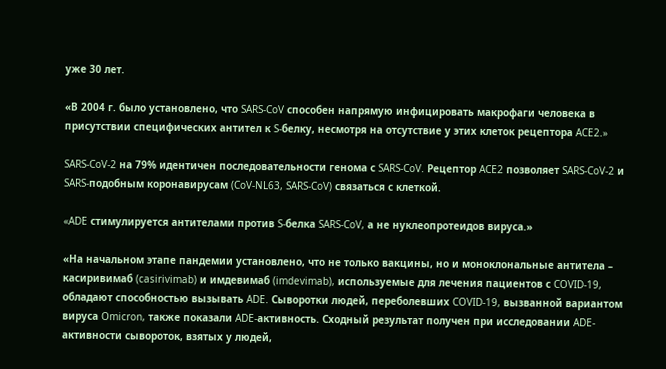уже 30 лет.

«В 2004 г. было установлено, что SARS-CoV способен напрямую инфицировать макрофаги человека в присутствии специфических антител к S-белку, несмотря на отсутствие у этих клеток рецептора ACE2.»

SARS-CoV-2 на 79% идентичен последовательности генома с SARS-CoV. Рецептор ACE2 позволяет SARS-CoV-2 и SARS-подобным коронавирусам (CoV-NL63, SARS-CoV) связаться с клеткой.

«ADE стимулируется антителами против S-белка SARS-CoV, а не нуклеопротеидов вируса.»

«На начальном этапе пандемии установлено, что не только вакцины, но и моноклональные антитела – касиривимаб (casirivimab) и имдевимаб (imdevimab), используемые для лечения пациентов с COVID-19, обладают способностью вызывать ADE. Сыворотки людей, переболевших COVID-19, вызванной вариантом вируса Omicron, также показали ADE-активность. Сходный результат получен при исследовании ADE-активности сывороток, взятых у людей,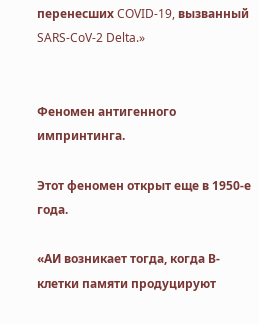перенесших COVID-19, вызванный SARS-CoV-2 Delta.»


Феномен антигенного импринтинга.

Этот феномен открыт еще в 1950-е года.

«АИ возникает тогда, когда В-клетки памяти продуцируют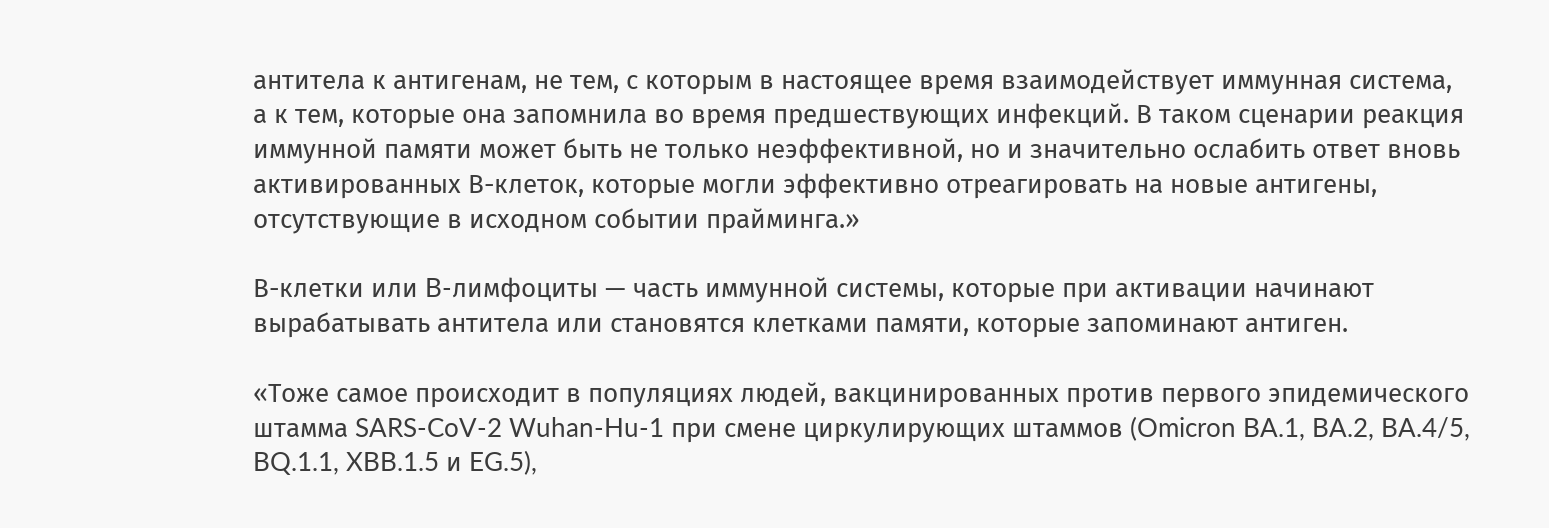антитела к антигенам, не тем, с которым в настоящее время взаимодействует иммунная система, а к тем, которые она запомнила во время предшествующих инфекций. В таком сценарии реакция иммунной памяти может быть не только неэффективной, но и значительно ослабить ответ вновь активированных В-клеток, которые могли эффективно отреагировать на новые антигены, отсутствующие в исходном событии прайминга.»

В-клетки или B-лимфоциты — часть иммунной системы, которые при активации начинают вырабатывать антитела или становятся клетками памяти, которые запоминают антиген.

«Тоже самое происходит в популяциях людей, вакцинированных против первого эпидемического штамма SARS-CoV-2 Wuhan-Hu-1 при смене циркулирующих штаммов (Omicron BA.1, BA.2, BA.4/5, BQ.1.1, XBB.1.5 и EG.5),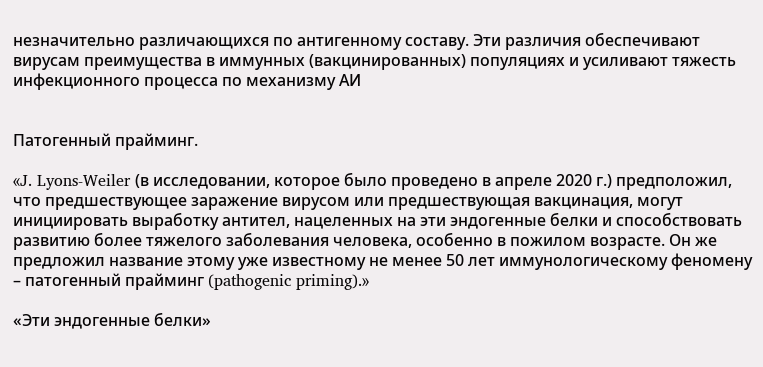незначительно различающихся по антигенному составу. Эти различия обеспечивают вирусам преимущества в иммунных (вакцинированных) популяциях и усиливают тяжесть инфекционного процесса по механизму АИ


Патогенный прайминг.

«J. Lyons-Weiler (в исследовании, которое было проведено в апреле 2020 г.) предположил, что предшествующее заражение вирусом или предшествующая вакцинация, могут инициировать выработку антител, нацеленных на эти эндогенные белки и способствовать развитию более тяжелого заболевания человека, особенно в пожилом возрасте. Он же предложил название этому уже известному не менее 50 лет иммунологическому феномену – патогенный прайминг (pathogenic priming).»

«Эти эндогенные белки»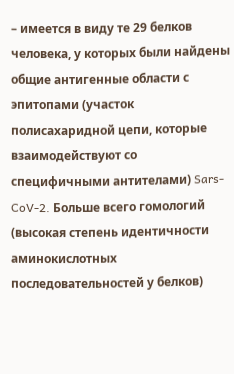– имеется в виду те 29 белков человека, у которых были найдены общие антигенные области с эпитопами (участок полисахаридной цепи, которые взаимодействуют со специфичными антителами) Sars-CoV-2. Больше всего гомологий (высокая степень идентичности аминокислотных последовательностей у белков)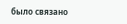было связано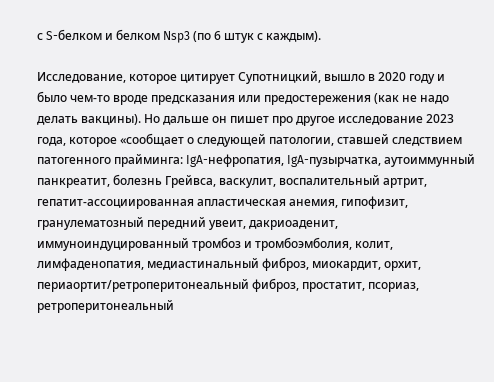с S-белком и белком Nsp3 (по 6 штук с каждым).

Исследование, которое цитирует Супотницкий, вышло в 2020 году и было чем-то вроде предсказания или предостережения (как не надо делать вакцины). Но дальше он пишет про другое исследование 2023 года, которое «сообщает о следующей патологии, ставшей следствием патогенного прайминга: IgA-нефропатия, IgA-пузырчатка, аутоиммунный панкреатит, болезнь Грейвса, васкулит, воспалительный артрит, гепатит-ассоциированная апластическая анемия, гипофизит, гранулематозный передний увеит, дакриоаденит, иммуноиндуцированный тромбоз и тромбоэмболия, колит, лимфаденопатия, медиастинальный фиброз, миокардит, орхит, периаортит/ретроперитонеальный фиброз, простатит, псориаз, ретроперитонеальный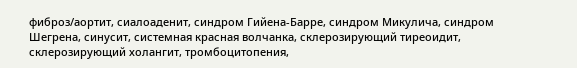фиброз/аортит, сиалоаденит, синдром Гийена-Барре, синдром Микулича, синдром Шегрена, синусит, системная красная волчанка, склерозирующий тиреоидит, склерозирующий холангит, тромбоцитопения,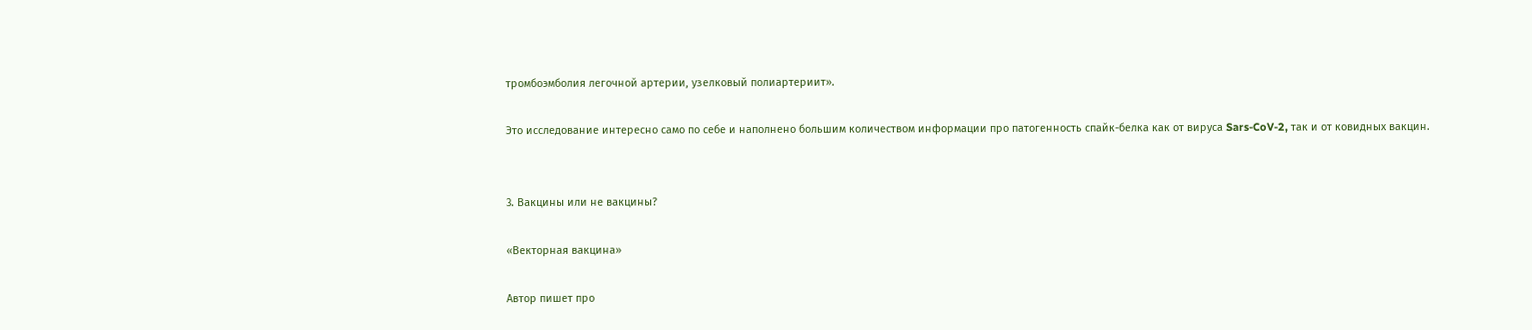тромбоэмболия легочной артерии, узелковый полиартериит».

Это исследование интересно само по себе и наполнено большим количеством информации про патогенность спайк-белка как от вируса Sars-CoV-2, так и от ковидных вакцин.


3. Вакцины или не вакцины?

«Векторная вакцина»

Автор пишет про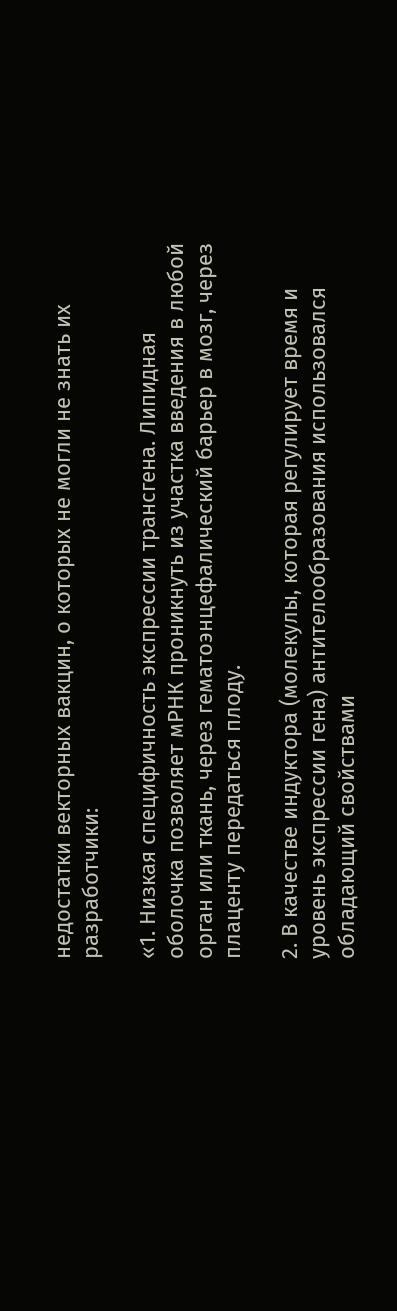недостатки векторных вакцин, о которых не могли не знать их разработчики:

«1. Низкая специфичность экспрессии трансгена. Липидная оболочка позволяет мРНК проникнуть из участка введения в любой орган или ткань, через гематоэнцефалический барьер в мозг, через плаценту передаться плоду.

2. В качестве индуктора (молекулы, которая регулирует время и уровень экспрессии гена) антителообразования использовался обладающий свойствами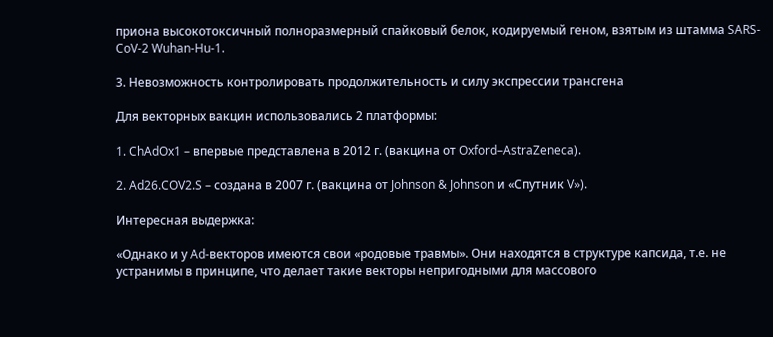приона высокотоксичный полноразмерный спайковый белок, кодируемый геном, взятым из штамма SARS-CoV-2 Wuhan-Hu-1.

3. Невозможность контролировать продолжительность и силу экспрессии трансгена

Для векторных вакцин использовались 2 платформы:

1. ChAdOx1 – впервые представлена в 2012 г. (вакцина от Oxford–AstraZeneca).

2. Ad26.COV2.S – создана в 2007 г. (вакцина от Johnson & Johnson и «Спутник V»).

Интересная выдержка:

«Однако и у Ad-векторов имеются свои «родовые травмы». Они находятся в структуре капсида, т.е. не устранимы в принципе, что делает такие векторы непригодными для массового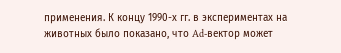применения. К концу 1990-х гг. в экспериментах на животных было показано, что Ad-вектор может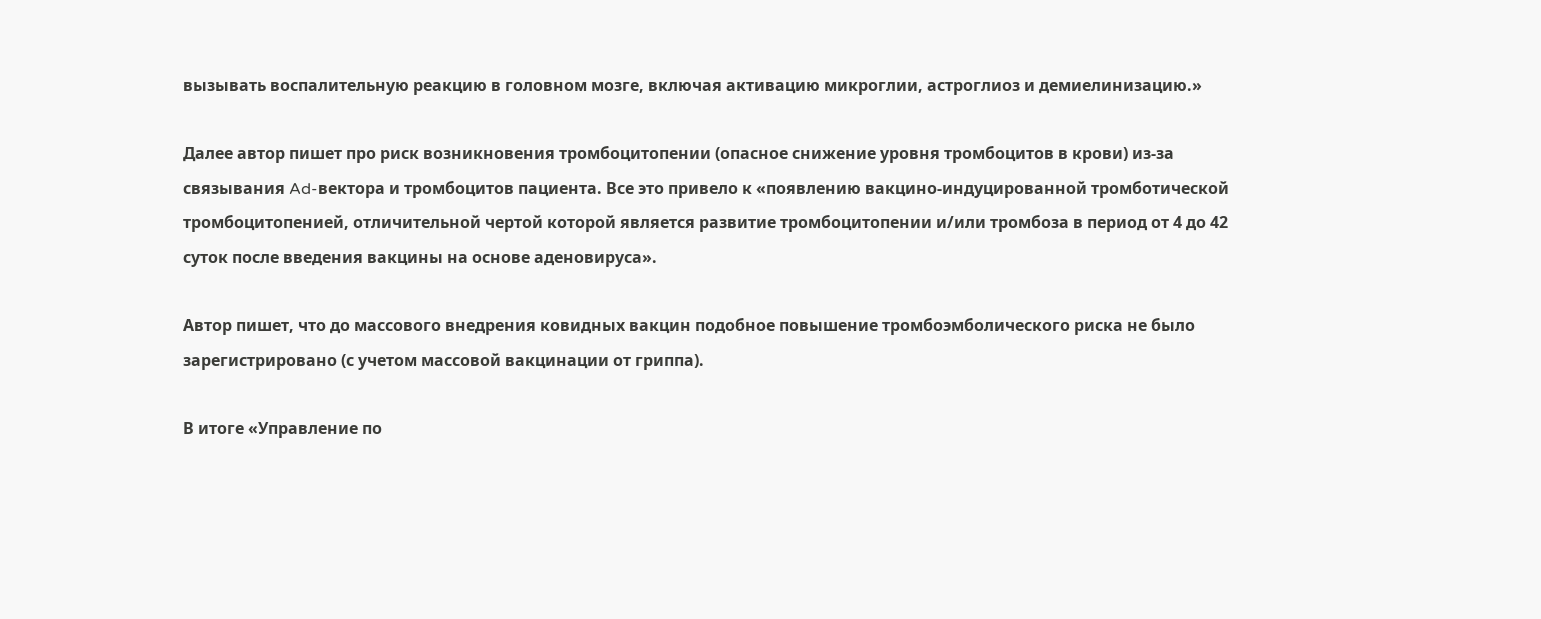вызывать воспалительную реакцию в головном мозге, включая активацию микроглии, астроглиоз и демиелинизацию.»

Далее автор пишет про риск возникновения тромбоцитопении (опасное снижение уровня тромбоцитов в крови) из-за связывания Ad-вектора и тромбоцитов пациента. Все это привело к «появлению вакцино-индуцированной тромботической тромбоцитопенией, отличительной чертой которой является развитие тромбоцитопении и/или тромбоза в период от 4 до 42 суток после введения вакцины на основе аденовируса».

Автор пишет, что до массового внедрения ковидных вакцин подобное повышение тромбоэмболического риска не было зарегистрировано (с учетом массовой вакцинации от гриппа).

В итоге «Управление по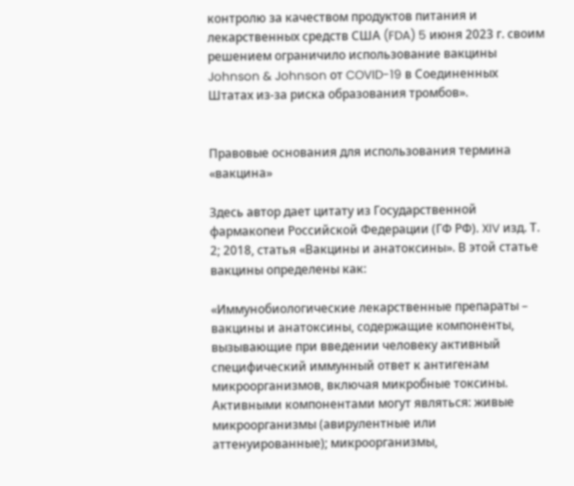контролю за качеством продуктов питания и лекарственных средств США (FDA) 5 июня 2023 г. своим решением ограничило использование вакцины Johnson & Johnson от COVID-19 в Соединенных Штатах из-за риска образования тромбов».


Правовые основания для использования термина «вакцина»

Здесь автор дает цитату из Государственной фармакопеи Российской Федерации (ГФ РФ). XIV изд. Т. 2; 2018, статья «Вакцины и анатоксины». В этой статье вакцины определены как:

«Иммунобиологические лекарственные препараты – вакцины и анатоксины, содержащие компоненты, вызывающие при введении человеку активный специфический иммунный ответ к антигенам микроорганизмов, включая микробные токсины. Активными компонентами могут являться: живые микроорганизмы (авирулентные или аттенуированные); микроорганизмы,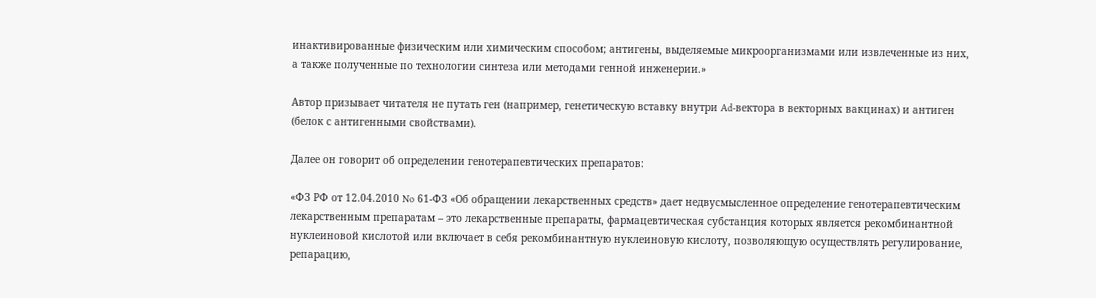инактивированные физическим или химическим способом; антигены, выделяемые микроорганизмами или извлеченные из них, а также полученные по технологии синтеза или методами генной инженерии.»

Автор призывает читателя не путать ген (например, генетическую вставку внутри Ad-вектора в векторных вакцинах) и антиген (белок с антигенными свойствами).

Далее он говорит об определении генотерапевтических препаратов:

«ФЗ РФ от 12.04.2010 No 61-ФЗ «Об обращении лекарственных средств» дает недвусмысленное определение генотерапевтическим лекарственным препаратам – это лекарственные препараты, фармацевтическая субстанция которых является рекомбинантной нуклеиновой кислотой или включает в себя рекомбинантную нуклеиновую кислоту, позволяющую осуществлять регулирование, репарацию,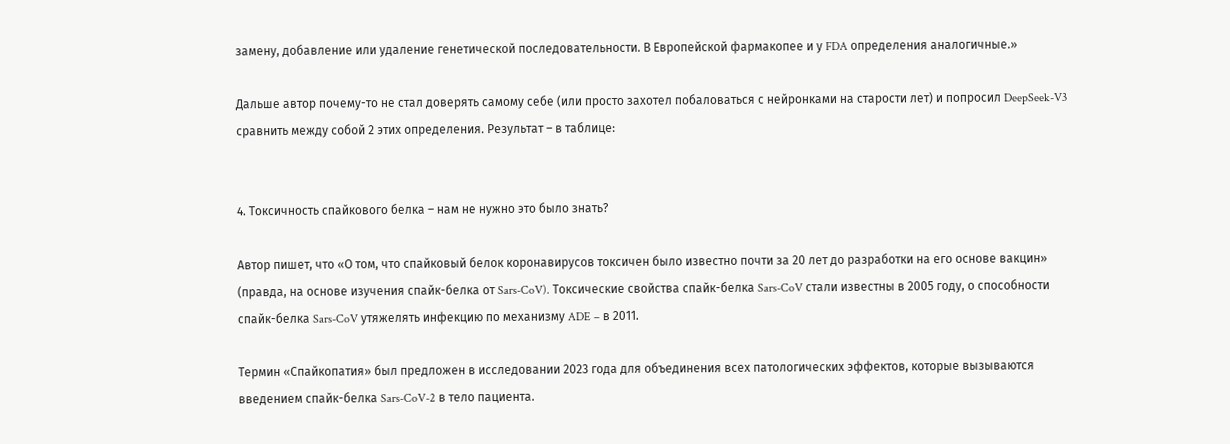замену, добавление или удаление генетической последовательности. В Европейской фармакопее и у FDA определения аналогичные.»

Дальше автор почему-то не стал доверять самому себе (или просто захотел побаловаться с нейронками на старости лет) и попросил DeepSeek-V3 сравнить между собой 2 этих определения. Результат – в таблице:


4. Токсичность спайкового белка – нам не нужно это было знать?

Автор пишет, что «О том, что спайковый белок коронавирусов токсичен было известно почти за 20 лет до разработки на его основе вакцин» (правда, на основе изучения спайк-белка от Sars-CoV). Токсические свойства спайк-белка Sars-CoV стали известны в 2005 году, о способности спайк-белка Sars-CoV утяжелять инфекцию по механизму ADE – в 2011.

Термин «Спайкопатия» был предложен в исследовании 2023 года для объединения всех патологических эффектов, которые вызываются введением спайк-белка Sars-CoV-2 в тело пациента.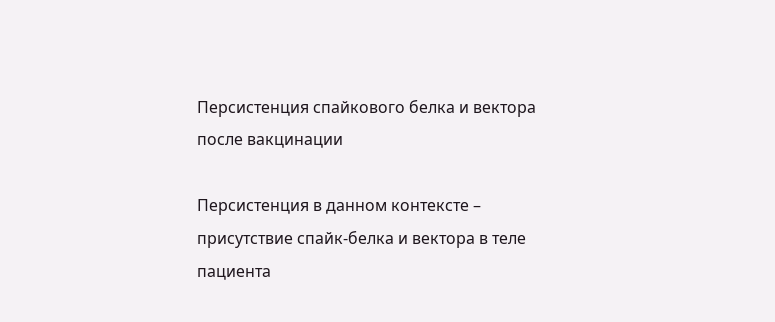Персистенция спайкового белка и вектора после вакцинации

Персистенция в данном контексте – присутствие спайк-белка и вектора в теле пациента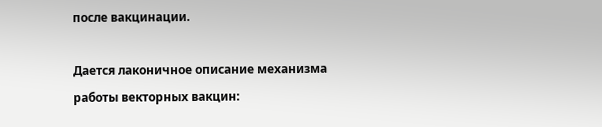после вакцинации.

Дается лаконичное описание механизма работы векторных вакцин: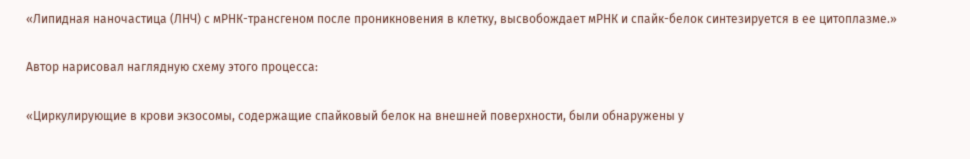«Липидная наночастица (ЛНЧ) с мРНК-трансгеном после проникновения в клетку, высвобождает мРНК и спайк-белок синтезируется в ее цитоплазме.»

Автор нарисовал наглядную схему этого процесса:

«Циркулирующие в крови экзосомы, содержащие спайковый белок на внешней поверхности, были обнаружены у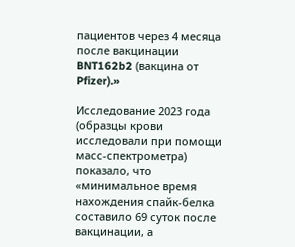пациентов через 4 месяца после вакцинации BNT162b2 (вакцина от Pfizer).»

Исследование 2023 года (образцы крови исследовали при помощи масс-спектрометра) показало, что «минимальное время нахождения спайк-белка составило 69 суток после вакцинации, а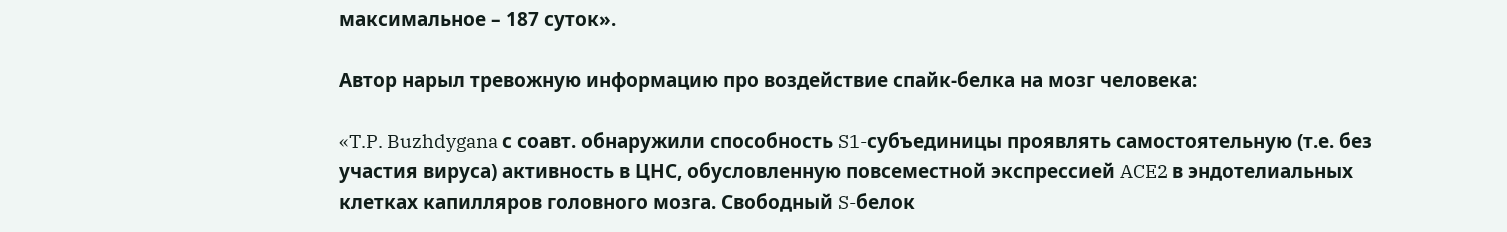максимальное – 187 суток».

Автор нарыл тревожную информацию про воздействие спайк-белка на мозг человека:

«T.P. Buzhdygana с соавт. обнаружили способность S1-субъединицы проявлять самостоятельную (т.е. без участия вируса) активность в ЦНС, обусловленную повсеместной экспрессией ACE2 в эндотелиальных клетках капилляров головного мозга. Свободный S-белок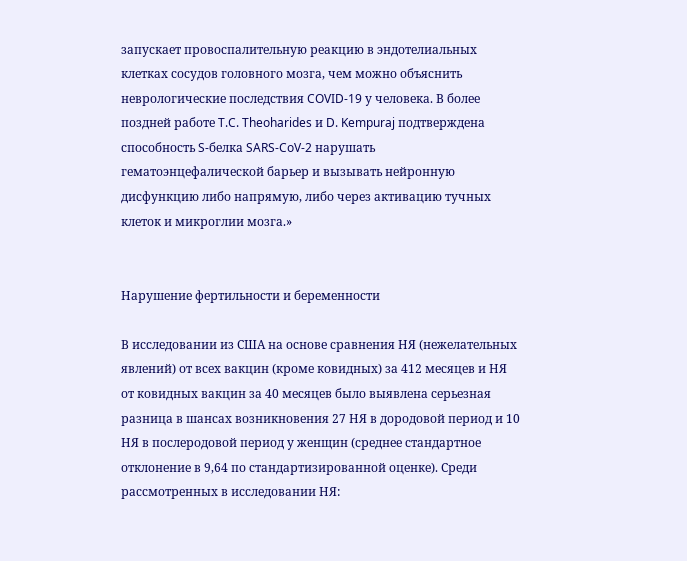запускает провоспалительную реакцию в эндотелиальных клетках сосудов головного мозга, чем можно объяснить неврологические последствия COVID-19 у человека. В более поздней работе T.C. Theoharides и D. Kempuraj подтверждена способность S-белка SARS-CoV-2 нарушать гематоэнцефалической барьер и вызывать нейронную дисфункцию либо напрямую, либо через активацию тучных клеток и микроглии мозга.»


Нарушение фертильности и беременности

В исследовании из США на основе сравнения НЯ (нежелательных явлений) от всех вакцин (кроме ковидных) за 412 месяцев и НЯ от ковидных вакцин за 40 месяцев было выявлена серьезная разница в шансах возникновения 27 НЯ в дородовой период и 10 НЯ в послеродовой период у женщин (среднее стандартное отклонение в 9,64 по стандартизированной оценке). Среди рассмотренных в исследовании НЯ: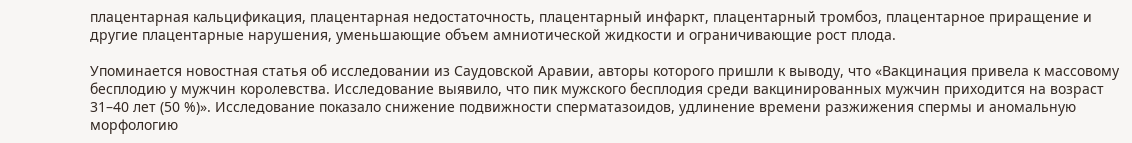плацентарная кальцификация, плацентарная недостаточность, плацентарный инфаркт, плацентарный тромбоз, плацентарное приращение и другие плацентарные нарушения, уменьшающие объем амниотической жидкости и ограничивающие рост плода.

Упоминается новостная статья об исследовании из Саудовской Аравии, авторы которого пришли к выводу, что «Вакцинация привела к массовому бесплодию у мужчин королевства. Исследование выявило, что пик мужского бесплодия среди вакцинированных мужчин приходится на возраст 31–40 лет (50 %)». Исследование показало снижение подвижности сперматазоидов, удлинение времени разжижения спермы и аномальную морфологию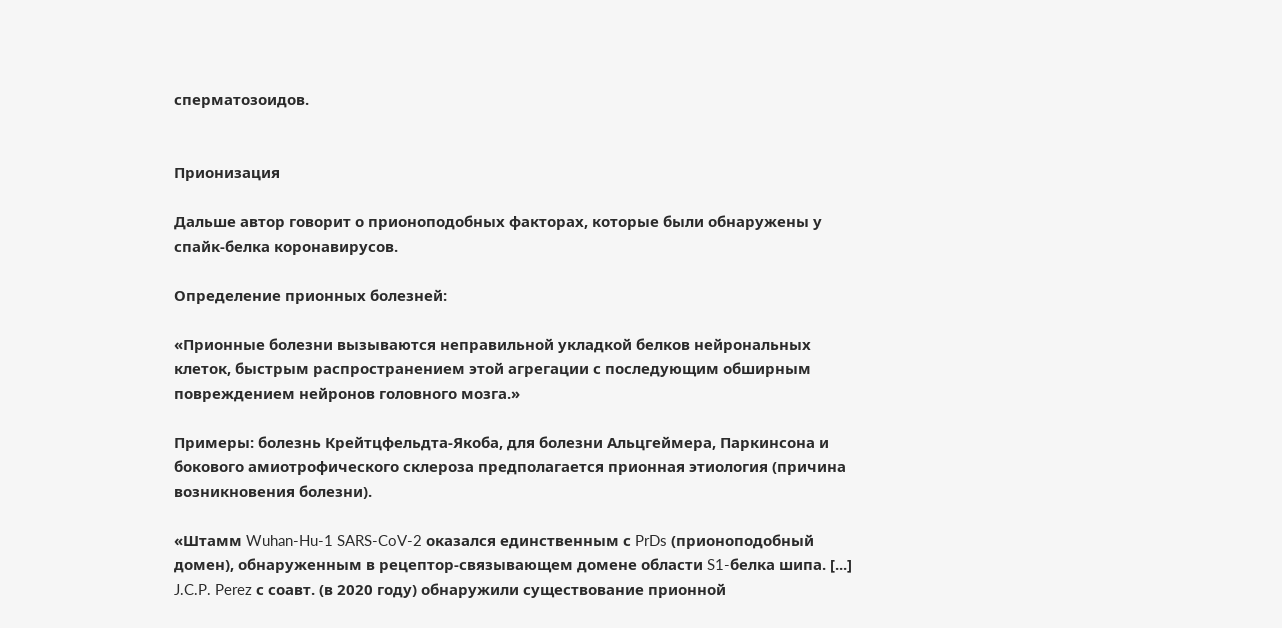сперматозоидов.


Прионизация

Дальше автор говорит о прионоподобных факторах, которые были обнаружены у спайк-белка коронавирусов.

Определение прионных болезней:

«Прионные болезни вызываются неправильной укладкой белков нейрональных клеток, быстрым распространением этой агрегации с последующим обширным повреждением нейронов головного мозга.»

Примеры: болезнь Крейтцфельдта-Якоба, для болезни Альцгеймера, Паркинсона и бокового амиотрофического склероза предполагается прионная этиология (причина возникновения болезни).

«Штамм Wuhan-Hu-1 SARS-CoV-2 оказался единственным с PrDs (прионоподобный домен), обнаруженным в рецептор-связывающем домене области S1-белка шипа. [...] J.C.P. Perez с соавт. (в 2020 году) обнаружили существование прионной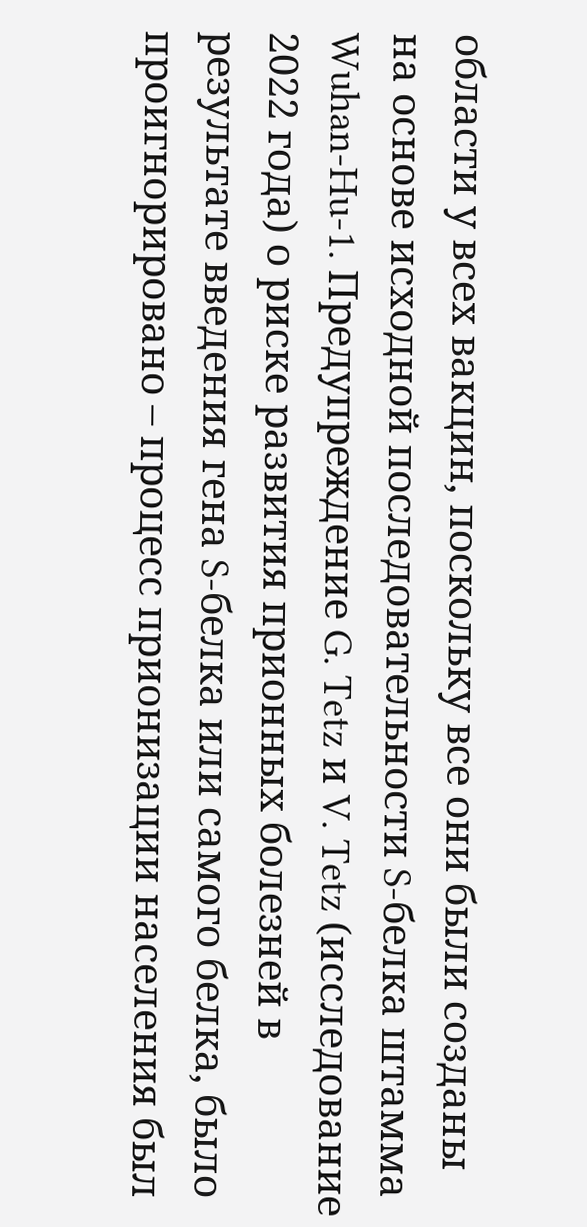области у всех вакцин, поскольку все они были созданы на основе исходной последовательности S-белка штамма Wuhan-Hu-1. Предупреждение G. Tetz и V. Tetz (исследование 2022 года) о риске развития прионных болезней в результате введения гена S-белка или самого белка, было проигнорировано – процесс прионизации населения был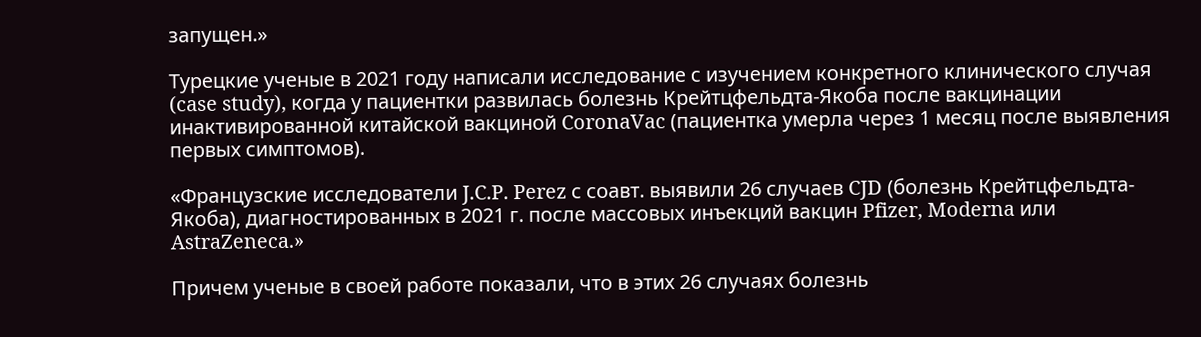запущен.»

Турецкие ученые в 2021 году написали исследование с изучением конкретного клинического случая (case study), когда у пациентки развилась болезнь Крейтцфельдта-Якоба после вакцинации инактивированной китайской вакциной CoronaVac (пациентка умерла через 1 месяц после выявления первых симптомов).

«Французские исследователи J.C.P. Perez с соавт. выявили 26 случаев CJD (болезнь Крейтцфельдта-Якоба), диагностированных в 2021 г. после массовых инъекций вакцин Pfizer, Moderna или AstraZeneca.»

Причем ученые в своей работе показали, что в этих 26 случаях болезнь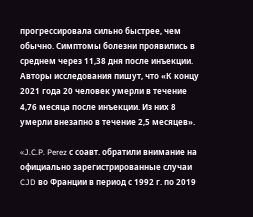прогрессировала сильно быстрее, чем обычно. Симптомы болезни проявились в среднем через 11,38 дня после инъекции. Авторы исследования пишут, что «К концу 2021 года 20 человек умерли в течение 4,76 месяца после инъекции. Из них 8 умерли внезапно в течение 2,5 месяцев».

«J.C.P. Perez с соавт. обратили внимание на официально зарегистрированные случаи CJD во Франции в период с 1992 г. по 2019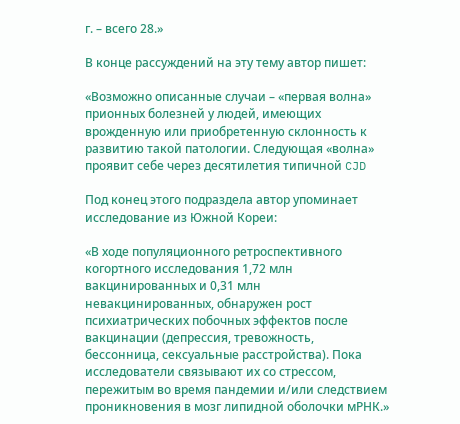г. – всего 28.»

В конце рассуждений на эту тему автор пишет:

«Возможно описанные случаи – «первая волна» прионных болезней у людей, имеющих врожденную или приобретенную склонность к развитию такой патологии. Следующая «волна» проявит себе через десятилетия типичной CJD

Под конец этого подраздела автор упоминает исследование из Южной Кореи:

«В ходе популяционного ретроспективного когортного исследования 1,72 млн вакцинированных и 0,31 млн невакцинированных, обнаружен рост психиатрических побочных эффектов после вакцинации (депрессия, тревожность, бессонница, сексуальные расстройства). Пока исследователи связывают их со стрессом, пережитым во время пандемии и/или следствием проникновения в мозг липидной оболочки мРНК.»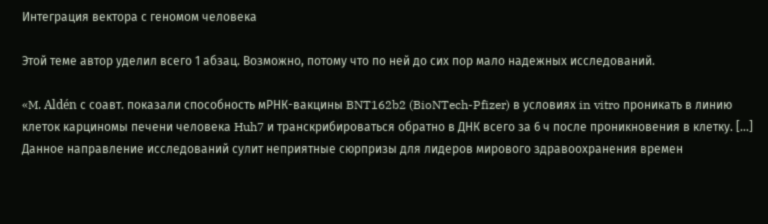Интеграция вектора с геномом человека

Этой теме автор уделил всего 1 абзац. Возможно, потому что по ней до сих пор мало надежных исследований.

«M. Aldén с соавт. показали способность мРНК-вакцины BNT162b2 (BioNTech-Pfizer) в условиях in vitro проникать в линию клеток карциномы печени человека Huh7 и транскрибироваться обратно в ДНК всего за 6 ч после проникновения в клетку. [...] Данное направление исследований сулит неприятные сюрпризы для лидеров мирового здравоохранения времен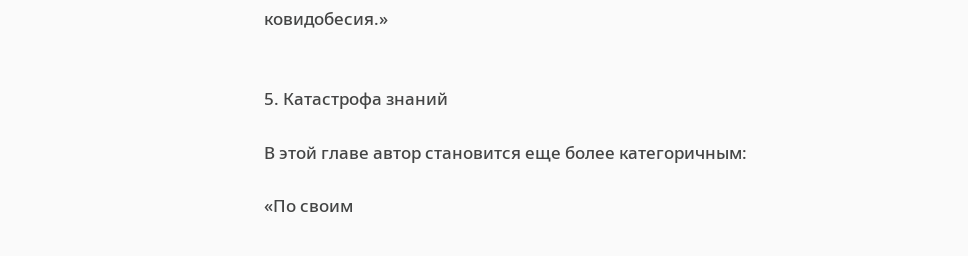ковидобесия.»


5. Катастрофа знаний

В этой главе автор становится еще более категоричным:

«По своим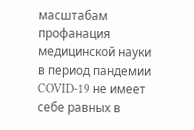масштабам профанация медицинской науки в период пандемии COVID-19 не имеет себе равных в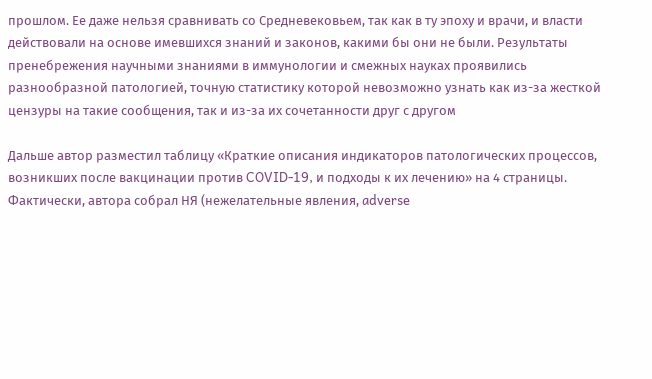прошлом. Ее даже нельзя сравнивать со Средневековьем, так как в ту эпоху и врачи, и власти действовали на основе имевшихся знаний и законов, какими бы они не были. Результаты пренебрежения научными знаниями в иммунологии и смежных науках проявились разнообразной патологией, точную статистику которой невозможно узнать как из-за жесткой цензуры на такие сообщения, так и из-за их сочетанности друг с другом

Дальше автор разместил таблицу «Краткие описания индикаторов патологических процессов, возникших после вакцинации против COVID-19, и подходы к их лечению» на 4 страницы. Фактически, автора собрал НЯ (нежелательные явления, adverse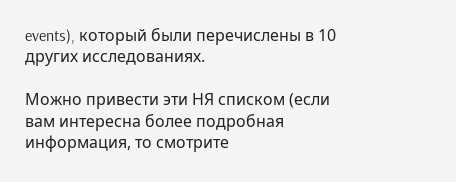events), который были перечислены в 10 других исследованиях.

Можно привести эти НЯ списком (если вам интересна более подробная информация, то смотрите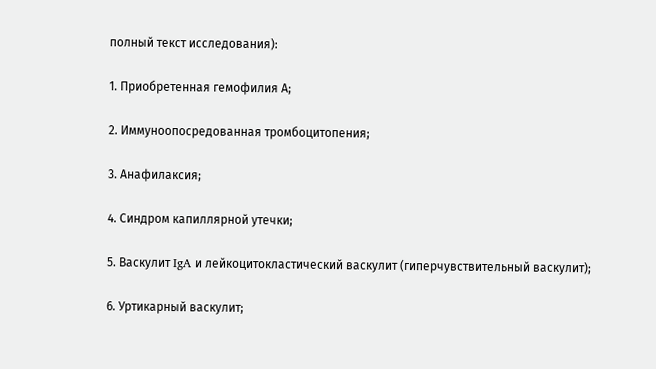полный текст исследования):

1. Приобретенная гемофилия А;

2. Иммуноопосредованная тромбоцитопения;

3. Анафилаксия;

4. Синдром капиллярной утечки;

5. Васкулит IgA и лейкоцитокластический васкулит (гиперчувствительный васкулит);

6. Уртикарный васкулит;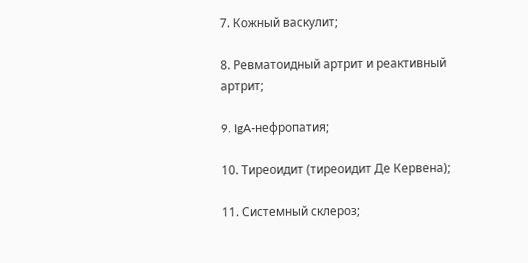7. Кожный васкулит;

8. Ревматоидный артрит и реактивный артрит;

9. IgA-нефропатия;

10. Тиреоидит (тиреоидит Де Кервена);

11. Системный склероз;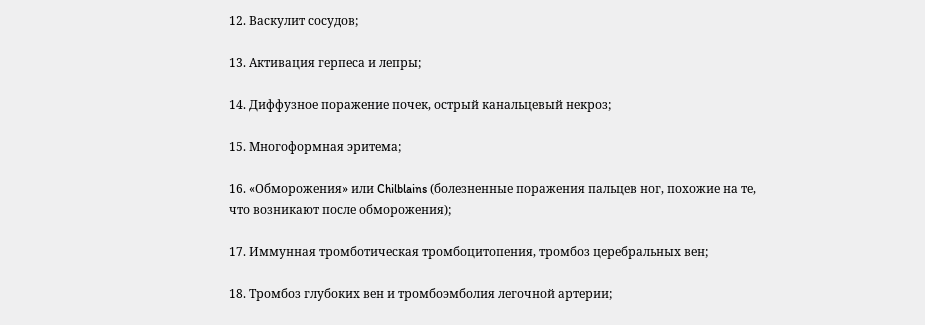12. Васкулит сосудов;

13. Активация герпеса и лепры;

14. Диффузное поражение почек, острый канальцевый некроз;

15. Многоформная эритема;

16. «Обморожения» или Chilblains (болезненные поражения пальцев ног, похожие на те, что возникают после обморожения);

17. Иммунная тромботическая тромбоцитопения, тромбоз церебральных вен;

18. Тромбоз глубоких вен и тромбоэмболия легочной артерии;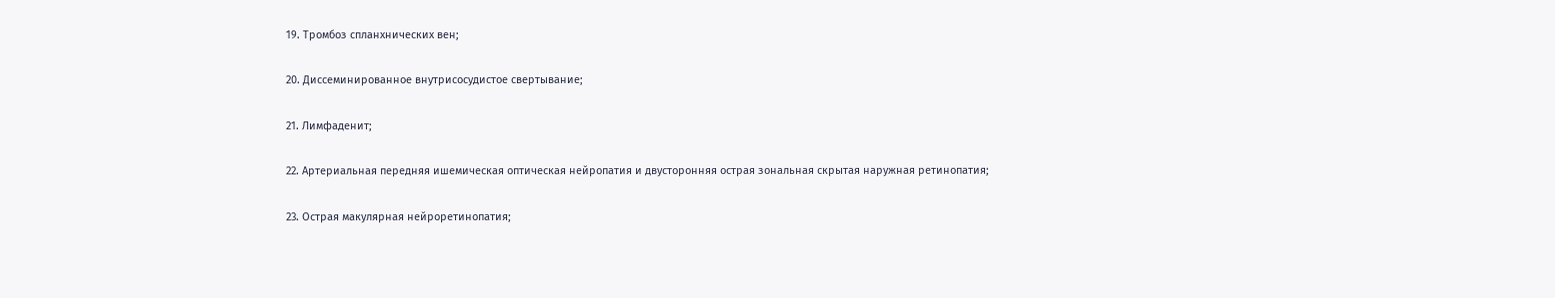19. Тромбоз спланхнических вен;

20. Диссеминированное внутрисосудистое свертывание;

21. Лимфаденит;

22. Артериальная передняя ишемическая оптическая нейропатия и двусторонняя острая зональная скрытая наружная ретинопатия;

23. Острая макулярная нейроретинопатия;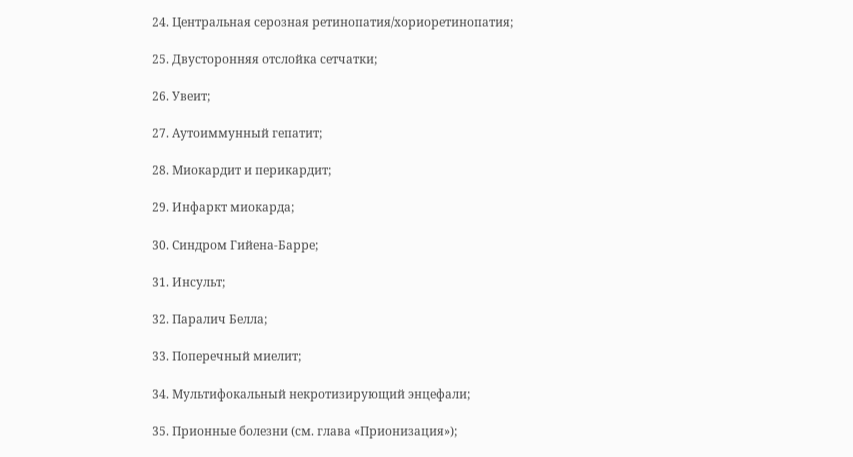24. Центральная серозная ретинопатия/хориоретинопатия;

25. Двусторонняя отслойка сетчатки;

26. Увеит;

27. Аутоиммунный гепатит;

28. Миокардит и перикардит;

29. Инфаркт миокарда;

30. Синдром Гийена-Барре;

31. Инсульт;

32. Паралич Белла;

33. Поперечный миелит;

34. Мультифокальный некротизирующий энцефали;

35. Прионные болезни (см. глава «Прионизация»);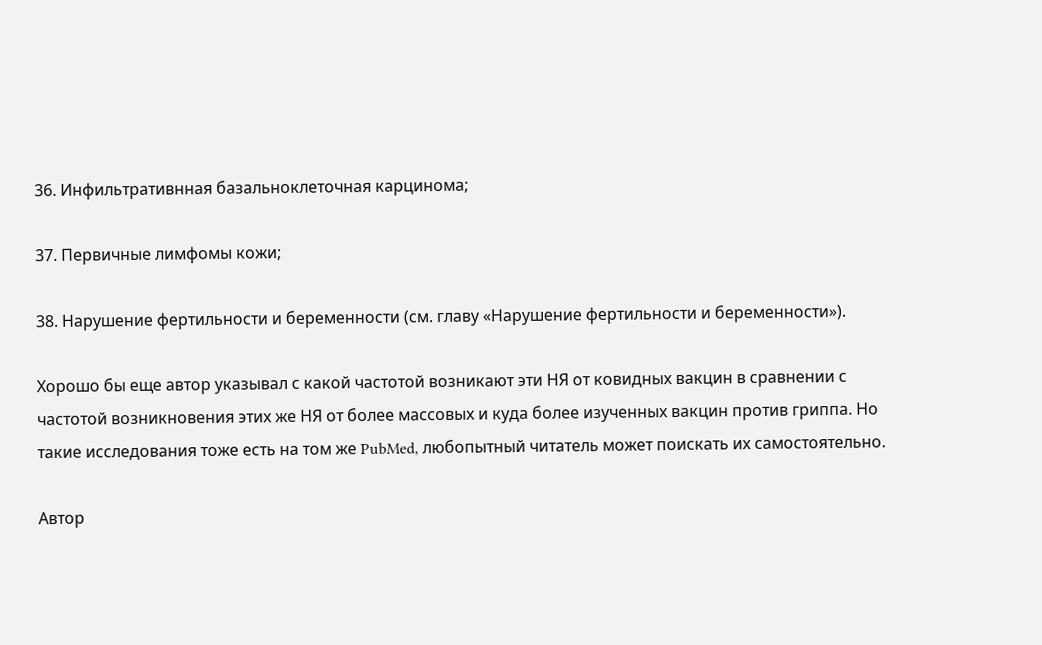36. Инфильтративнная базальноклеточная карцинома;

37. Первичные лимфомы кожи;

38. Нарушение фертильности и беременности (см. главу «Нарушение фертильности и беременности»).

Хорошо бы еще автор указывал с какой частотой возникают эти НЯ от ковидных вакцин в сравнении с частотой возникновения этих же НЯ от более массовых и куда более изученных вакцин против гриппа. Но такие исследования тоже есть на том же PubMed, любопытный читатель может поискать их самостоятельно.

Автор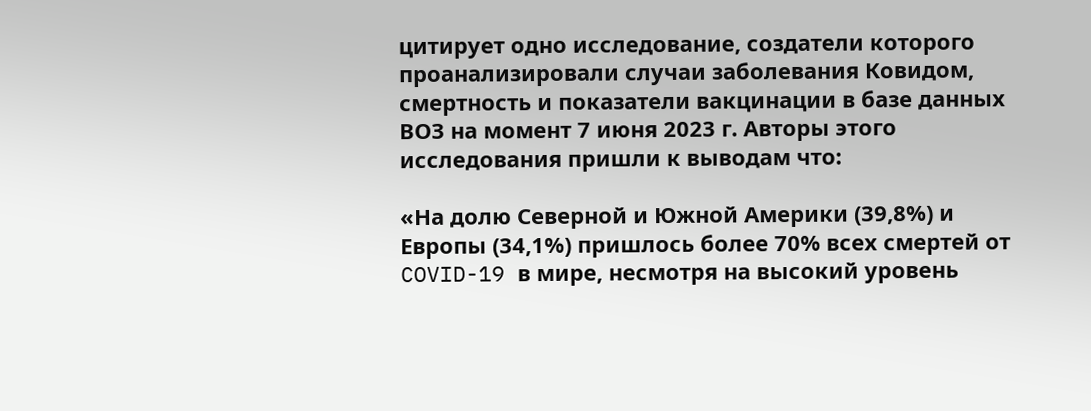цитирует одно исследование, создатели которого проанализировали случаи заболевания Ковидом, смертность и показатели вакцинации в базе данных ВОЗ на момент 7 июня 2023 г. Авторы этого исследования пришли к выводам что:

«На долю Северной и Южной Америки (39,8%) и Европы (34,1%) пришлось более 70% всех смертей от COVID-19 в мире, несмотря на высокий уровень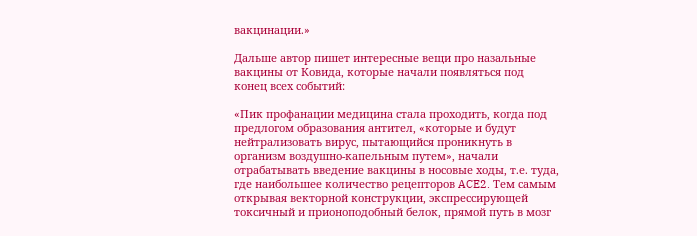вакцинации.»

Дальше автор пишет интересные вещи про назальные вакцины от Ковида, которые начали появляться под конец всех событий:

«Пик профанации медицина стала проходить, когда под предлогом образования антител, «которые и будут нейтрализовать вирус, пытающийся проникнуть в организм воздушно-капельным путем», начали отрабатывать введение вакцины в носовые ходы, т.е. туда, где наибольшее количество рецепторов ACE2. Тем самым открывая векторной конструкции, экспрессирующей токсичный и прионоподобный белок, прямой путь в мозг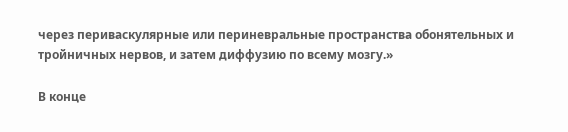через периваскулярные или периневральные пространства обонятельных и тройничных нервов, и затем диффузию по всему мозгу.»

В конце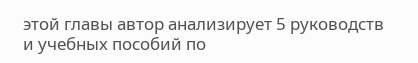этой главы автор анализирует 5 руководств и учебных пособий по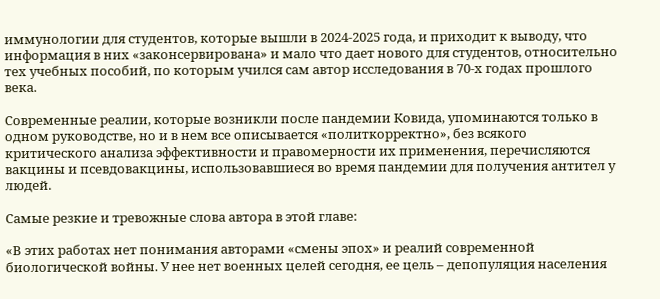иммунологии для студентов, которые вышли в 2024-2025 года, и приходит к выводу, что информация в них «законсервирована» и мало что дает нового для студентов, относительно тех учебных пособий, по которым учился сам автор исследования в 70-х годах прошлого века.

Современные реалии, которые возникли после пандемии Ковида, упоминаются только в одном руководстве, но и в нем все описывается «политкорректно», без всякого критического анализа эффективности и правомерности их применения, перечисляются вакцины и псевдовакцины, использовавшиеся во время пандемии для получения антител у людей.

Самые резкие и тревожные слова автора в этой главе:

«В этих работах нет понимания авторами «смены эпох» и реалий современной биологической войны. У нее нет военных целей сегодня, ее цель – депопуляция населения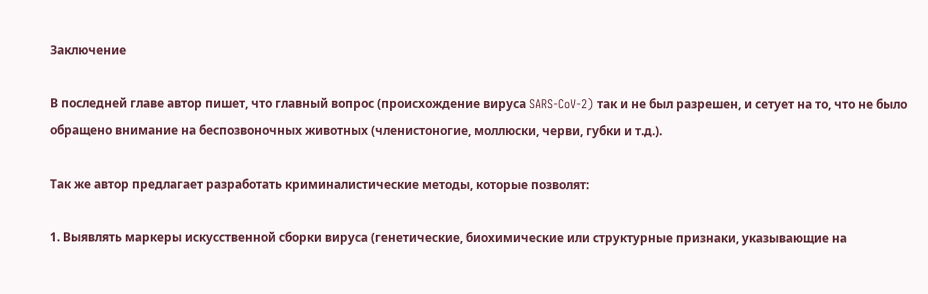Заключение

В последней главе автор пишет, что главный вопрос (происхождение вируса SARS-CoV-2) так и не был разрешен, и сетует на то, что не было обращено внимание на беспозвоночных животных (членистоногие, моллюски, черви, губки и т.д.).

Так же автор предлагает разработать криминалистические методы, которые позволят:

1. Выявлять маркеры искусственной сборки вируса (генетические, биохимические или структурные признаки, указывающие на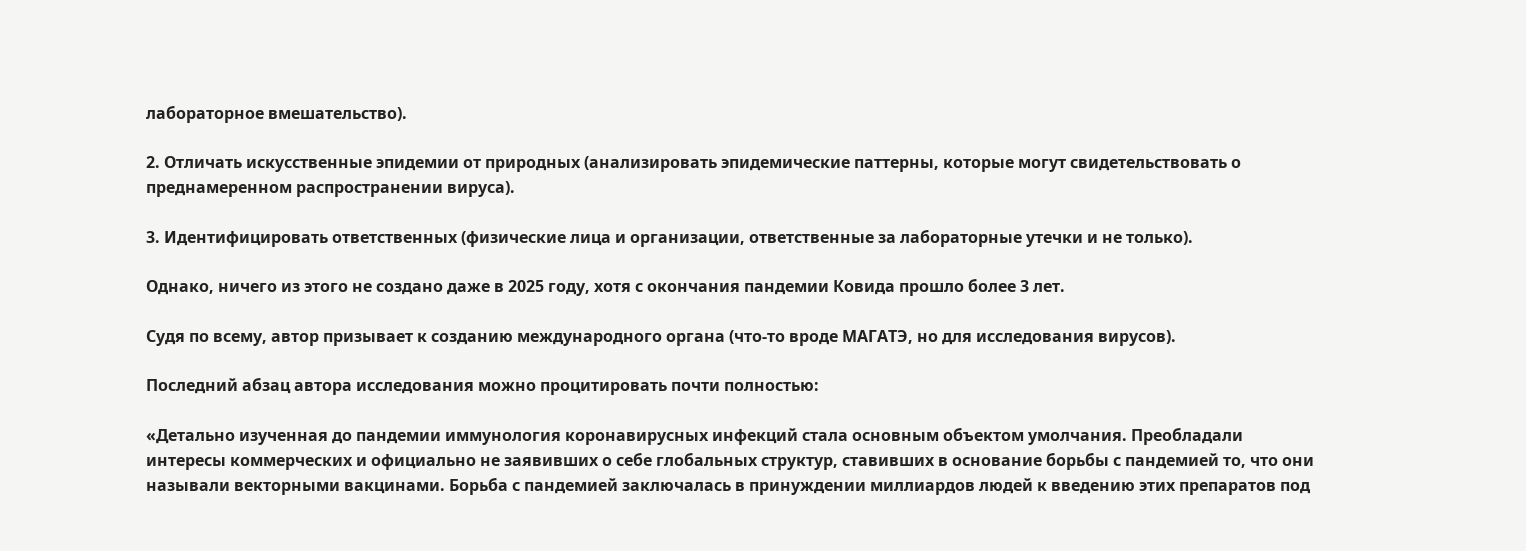лабораторное вмешательство).

2. Отличать искусственные эпидемии от природных (анализировать эпидемические паттерны, которые могут свидетельствовать о преднамеренном распространении вируса).

3. Идентифицировать ответственных (физические лица и организации, ответственные за лабораторные утечки и не только).

Однако, ничего из этого не создано даже в 2025 году, хотя с окончания пандемии Ковида прошло более 3 лет.

Судя по всему, автор призывает к созданию международного органа (что-то вроде МАГАТЭ, но для исследования вирусов).

Последний абзац автора исследования можно процитировать почти полностью:

«Детально изученная до пандемии иммунология коронавирусных инфекций стала основным объектом умолчания. Преобладали интересы коммерческих и официально не заявивших о себе глобальных структур, ставивших в основание борьбы с пандемией то, что они называли векторными вакцинами. Борьба с пандемией заключалась в принуждении миллиардов людей к введению этих препаратов под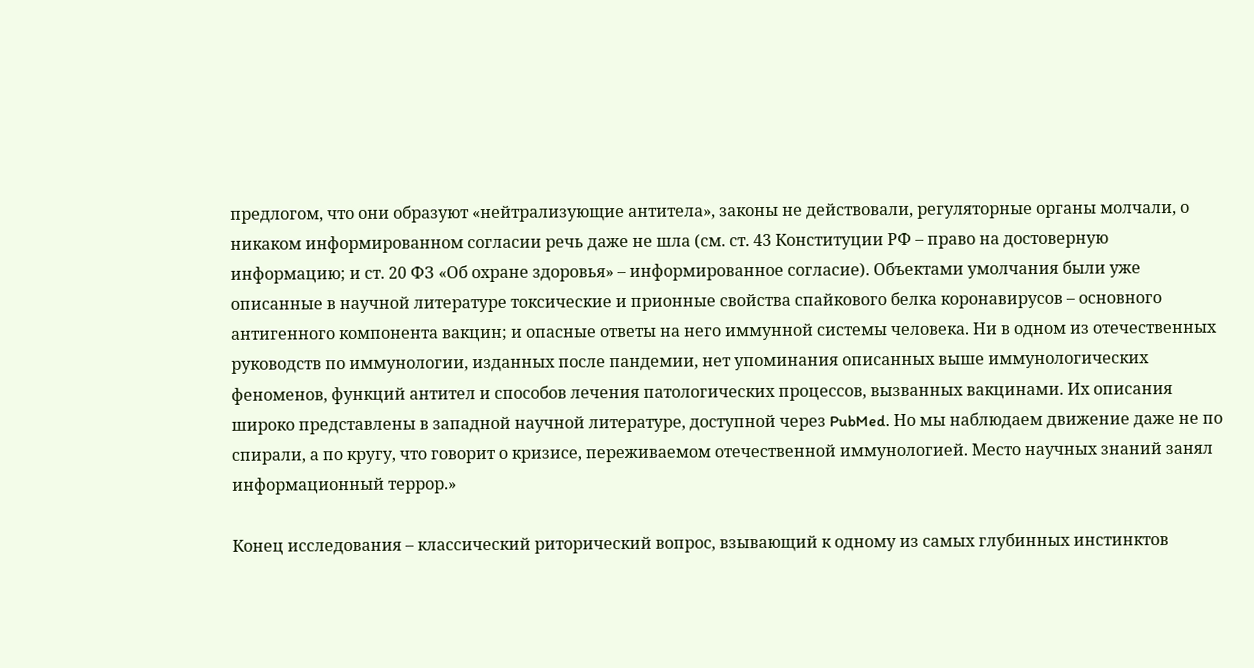предлогом, что они образуют «нейтрализующие антитела», законы не действовали, регуляторные органы молчали, о никаком информированном согласии речь даже не шла (см. ст. 43 Конституции РФ – право на достоверную информацию; и ст. 20 ФЗ «Об охране здоровья» – информированное согласие). Объектами умолчания были уже описанные в научной литературе токсические и прионные свойства спайкового белка коронавирусов – основного антигенного компонента вакцин; и опасные ответы на него иммунной системы человека. Ни в одном из отечественных руководств по иммунологии, изданных после пандемии, нет упоминания описанных выше иммунологических феноменов, функций антител и способов лечения патологических процессов, вызванных вакцинами. Их описания широко представлены в западной научной литературе, доступной через PubMed. Но мы наблюдаем движение даже не по спирали, а по кругу, что говорит о кризисе, переживаемом отечественной иммунологией. Место научных знаний занял информационный террор.»

Конец исследования – классический риторический вопрос, взывающий к одному из самых глубинных инстинктов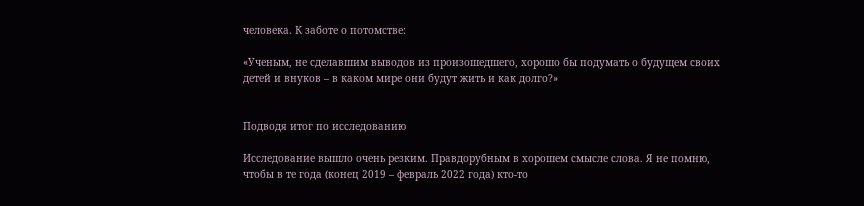человека. К заботе о потомстве:

«Ученым, не сделавшим выводов из произошедшего, хорошо бы подумать о будущем своих детей и внуков – в каком мире они будут жить и как долго?»


Подводя итог по исследованию

Исследование вышло очень резким. Правдорубным в хорошем смысле слова. Я не помню, чтобы в те года (конец 2019 – февраль 2022 года) кто-то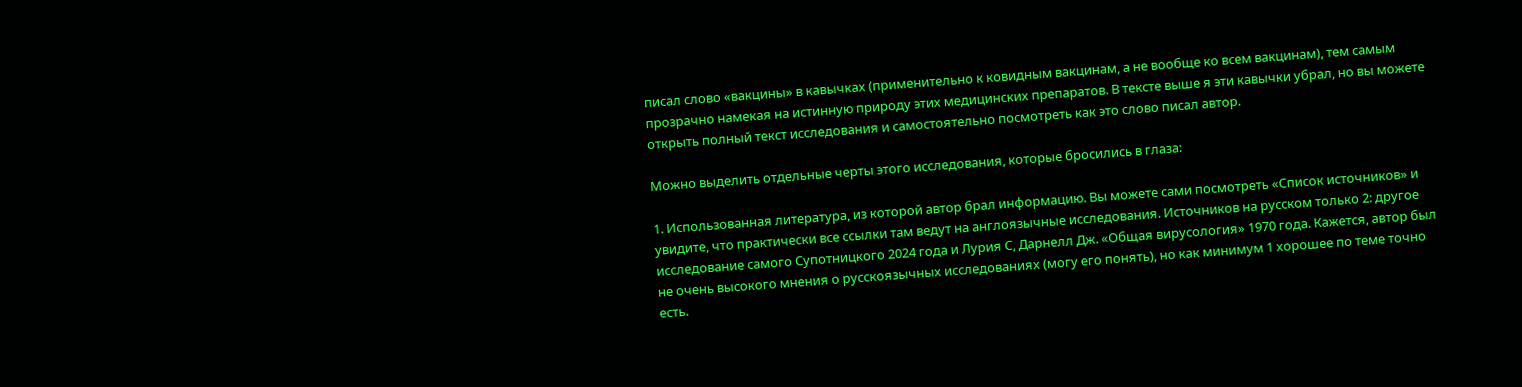писал слово «вакцины» в кавычках (применительно к ковидным вакцинам, а не вообще ко всем вакцинам), тем самым прозрачно намекая на истинную природу этих медицинских препаратов. В тексте выше я эти кавычки убрал, но вы можете открыть полный текст исследования и самостоятельно посмотреть как это слово писал автор.

Можно выделить отдельные черты этого исследования, которые бросились в глаза:

1. Использованная литература, из которой автор брал информацию. Вы можете сами посмотреть «Список источников» и увидите, что практически все ссылки там ведут на англоязычные исследования. Источников на русском только 2: другое исследование самого Супотницкого 2024 года и Лурия С, Дарнелл Дж. «Общая вирусология» 1970 года. Кажется, автор был не очень высокого мнения о русскоязычных исследованиях (могу его понять), но как минимум 1 хорошее по теме точно есть.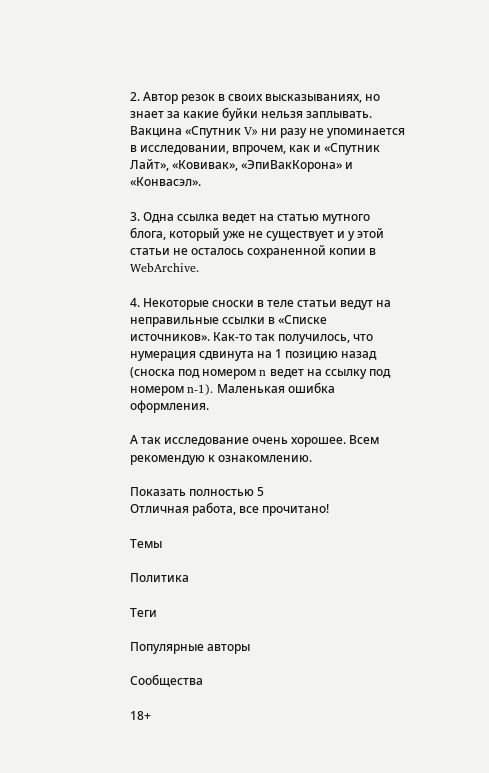2. Автор резок в своих высказываниях, но знает за какие буйки нельзя заплывать. Вакцина «Спутник V» ни разу не упоминается в исследовании, впрочем, как и «Спутник Лайт», «Ковивак», «ЭпиВакКорона» и «Конвасэл».

3. Одна ссылка ведет на статью мутного блога, который уже не существует и у этой статьи не осталось сохраненной копии в WebArchive.

4. Некоторые сноски в теле статьи ведут на неправильные ссылки в «Списке источников». Как-то так получилось, что нумерация сдвинута на 1 позицию назад (сноска под номером n ведет на ссылку под номером n-1). Маленькая ошибка оформления.

А так исследование очень хорошее. Всем рекомендую к ознакомлению.

Показать полностью 5
Отличная работа, все прочитано!

Темы

Политика

Теги

Популярные авторы

Сообщества

18+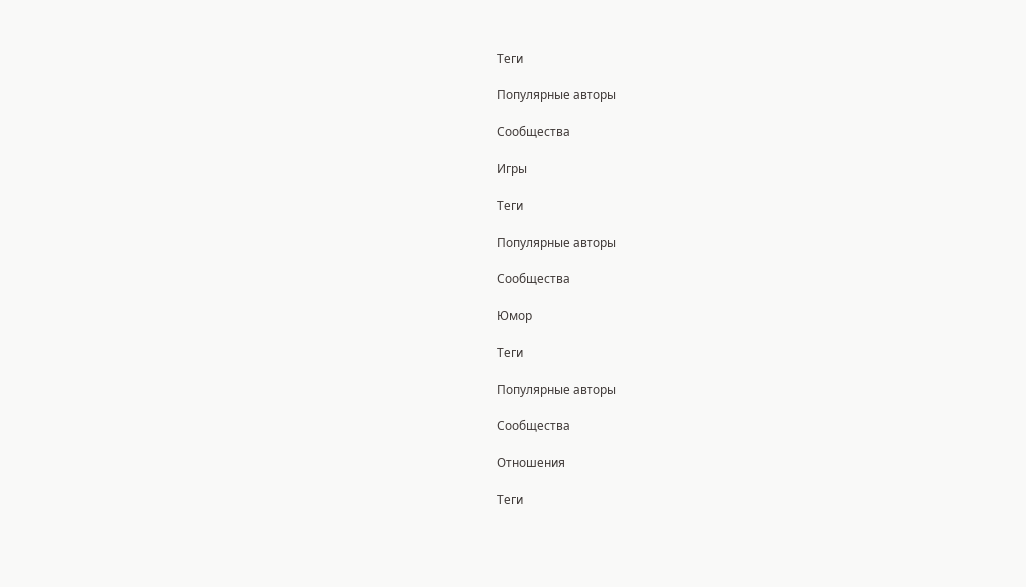Теги

Популярные авторы

Сообщества

Игры

Теги

Популярные авторы

Сообщества

Юмор

Теги

Популярные авторы

Сообщества

Отношения

Теги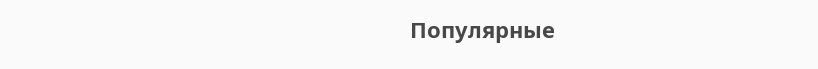Популярные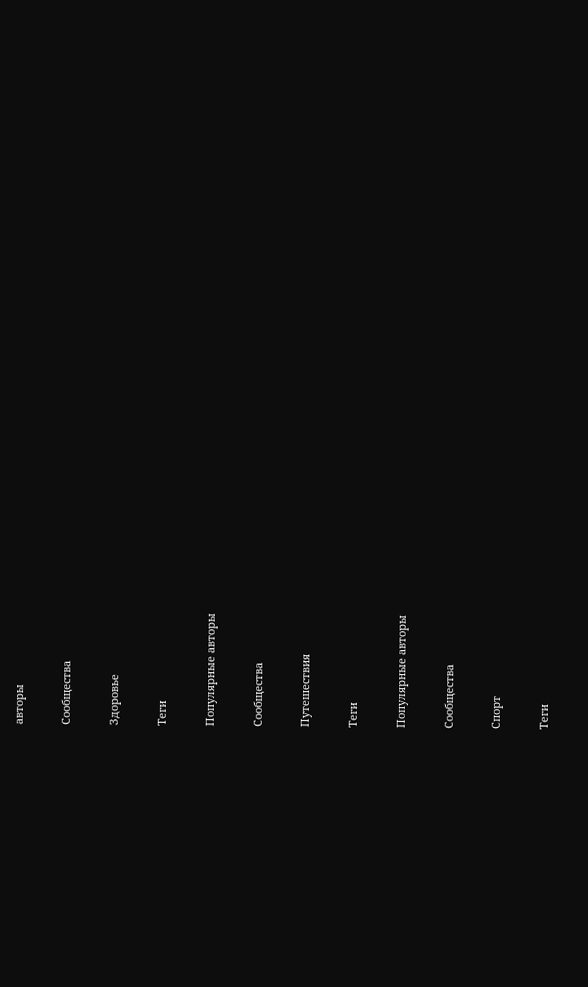авторы

Сообщества

Здоровье

Теги

Популярные авторы

Сообщества

Путешествия

Теги

Популярные авторы

Сообщества

Спорт

Теги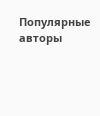Популярные авторы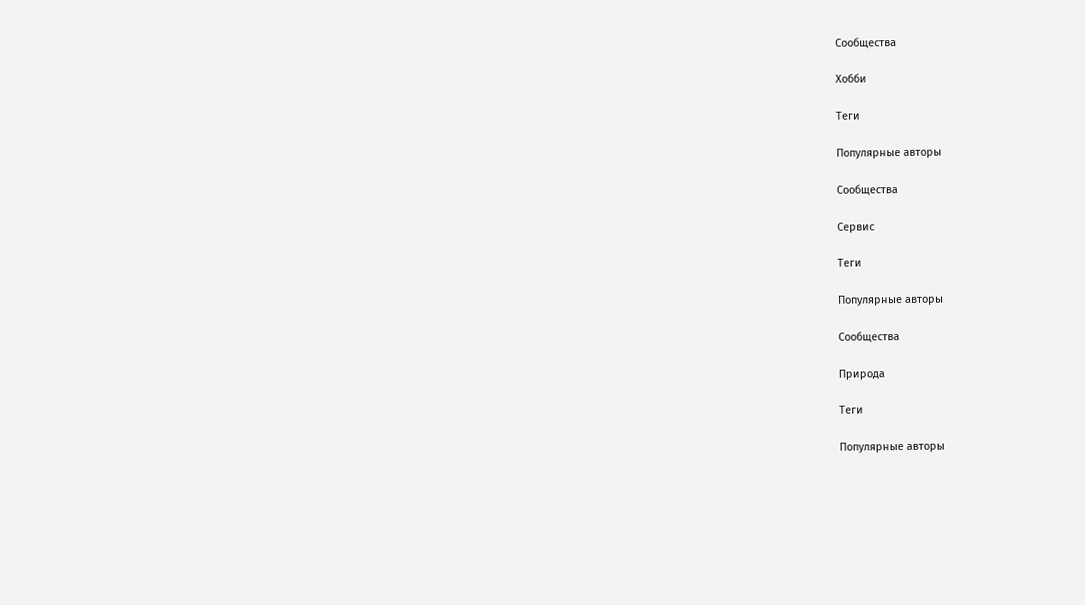Сообщества

Хобби

Теги

Популярные авторы

Сообщества

Сервис

Теги

Популярные авторы

Сообщества

Природа

Теги

Популярные авторы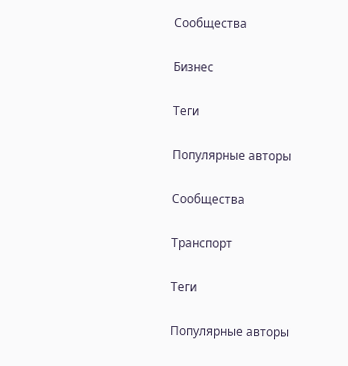Сообщества

Бизнес

Теги

Популярные авторы

Сообщества

Транспорт

Теги

Популярные авторы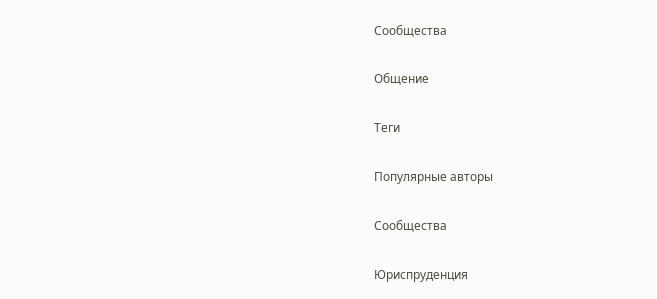Сообщества

Общение

Теги

Популярные авторы

Сообщества

Юриспруденция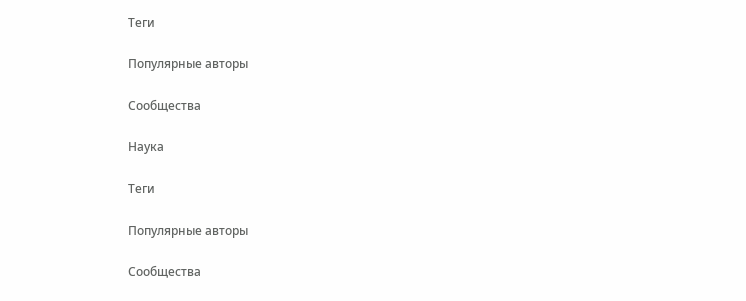Теги

Популярные авторы

Сообщества

Наука

Теги

Популярные авторы

Сообщества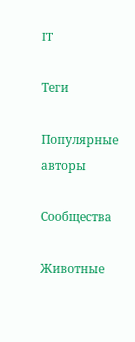IT

Теги

Популярные авторы

Сообщества

Животные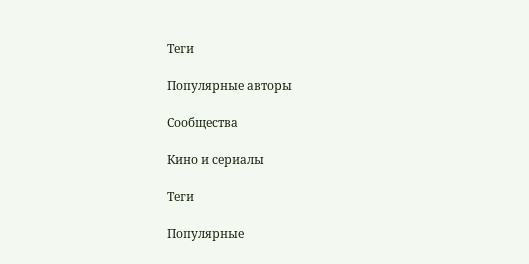Теги

Популярные авторы

Сообщества

Кино и сериалы

Теги

Популярные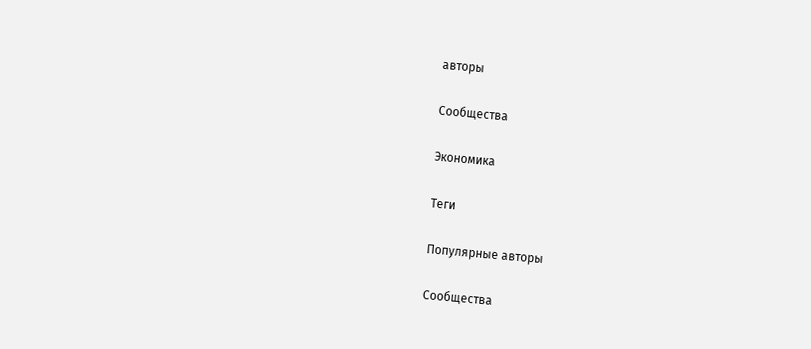авторы

Сообщества

Экономика

Теги

Популярные авторы

Сообщества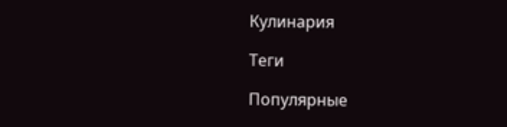Кулинария

Теги

Популярные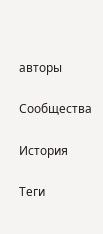авторы

Сообщества

История

Теги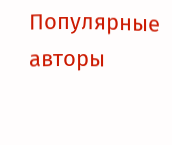Популярные авторы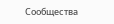Сообщества